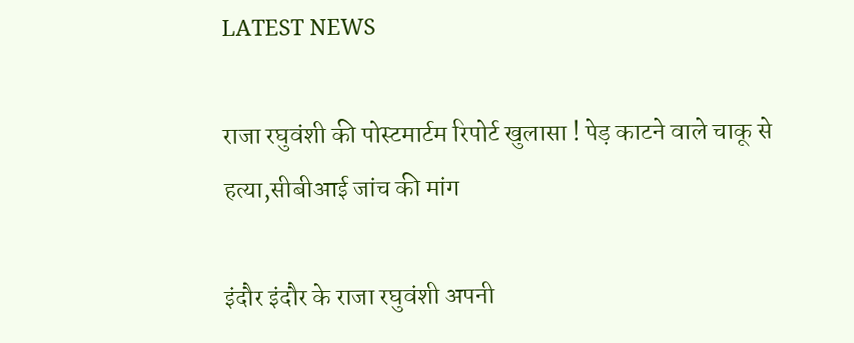LATEST NEWS

राजा रघुवंशी की पोस्टमार्टम रिपोर्ट खुलासा ! पेड़ काटने वाले चाकू से हत्या,सीबीआई जांच की मांग

इंदौर इंदौर के राजा रघुवंशी अपनी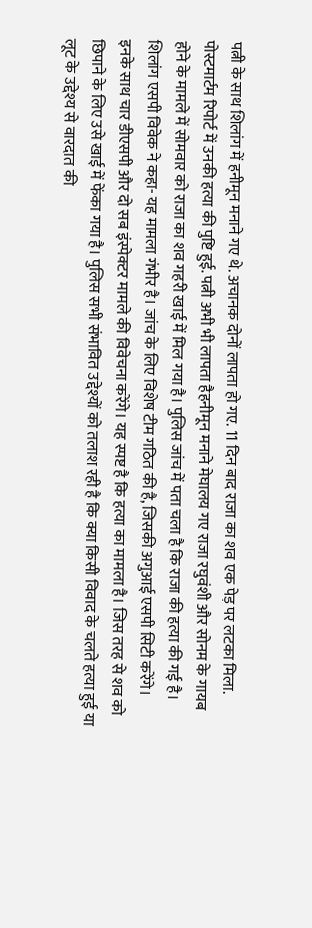पत्नी के साथ शिलांग में हनीमून मनाने गए थे. अचानक दोनों लापता हो गए. 11 दिन बाद राजा का शव एक पेड़ पर लटका मिला. पोस्टमार्टम रिपोर्ट में उनकी हत्या की पुष्टि हुई. पत्नी अभी भी लापता हैहनीमून मनाने मेघालय गए राजा रघुवंशी और सोनम के गायब होने के मामले में सोमवार को राजा का शव गहरी खाई में मिल गया है। पुलिस जांच में पता चला है कि राजा की हत्या की गई है। शिलांग एसपी विवेक ने कहा- यह मामला गंभीर है। जांच के लिए विशेष टीम गठित की है, जिसकी अगुआई एसपी सिटी करेंगे। इनके साथ चार डीएसपी और दो सब इंस्पेक्टर मामले की विवेचना करेंगे। यह स्पष्ट है कि हत्या का मामला है। जिस तरह से शव को छिपाने के लिए उसे खाई में फेंका गया है। पुलिस सभी संभावित उद्देश्यों को तलाश रही है कि क्या किसी विवाद के चलते हत्या हुई या लूट के उद्देश्य से वारदात की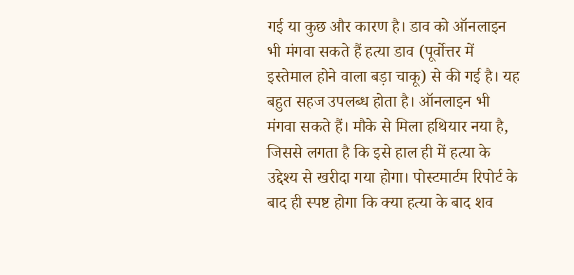गई या कुछ और कारण है। डाव को ऑनलाइन भी मंगवा सकते हैं हत्या डाव (पूर्वोत्तर में इस्तेमाल होने वाला बड़ा चाकू) से की गई है। यह बहुत सहज उपलब्ध होता है। ऑनलाइन भी मंगवा सकते हैं। मौके से मिला हथियार नया है, जिससे लगता है कि इसे हाल ही में हत्या के उद्देश्य से खरीदा गया होगा। पोस्टमार्टम रिपोर्ट के बाद ही स्पष्ट होगा कि क्या हत्या के बाद शव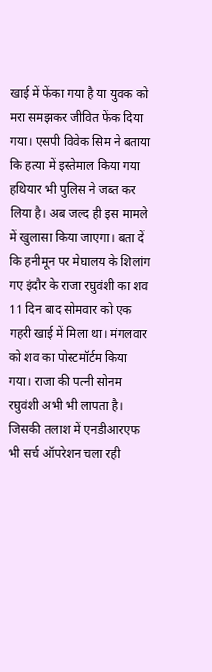खाई में फेंका गया है या युवक को मरा समझकर जीवित फेंक दिया गया। एसपी विवेक सिम ने बताया कि हत्या में इस्तेमाल किया गया हथियार भी पुलिस ने जब्त कर लिया है। अब जल्द ही इस मामले में खुलासा किया जाएगा। बता दें कि हनीमून पर मेघालय के शिलांग गए इंदौर के राजा रघुवंशी का शव 11 दिन बाद सोमवार को एक गहरी खाई में मिला था। मंगलवार को शव का पोस्टमॉर्टम किया गया। राजा की पत्नी सोनम रघुवंशी अभी भी लापता है। जिसकी तलाश में एनडीआरएफ भी सर्च ऑपरेशन चला रही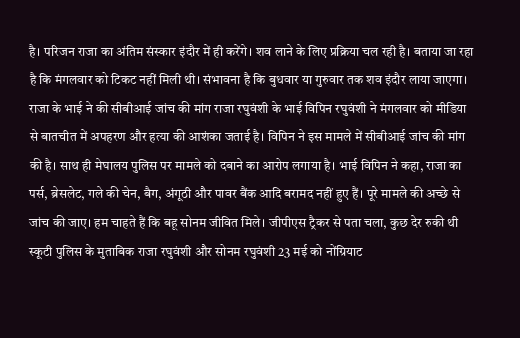है। परिजन राजा का अंतिम संस्कार इंदौर में ही करेंगे। शव लाने के लिए प्रक्रिया चल रही है। बताया जा रहा है कि मंगलवार को टिकट नहीं मिली थी। संभावना है कि बुधवार या गुरुवार तक शव इंदौर लाया जाएगा। राजा के भाई ने की सीबीआई जांच की मांग राजा रघुवंशी के भाई विपिन रघुवंशी ने मंगलवार को मीडिया से बातचीत में अपहरण और हत्या की आशंका जताई है। विपिन ने इस मामले में सीबीआई जांच की मांग की है। साथ ही मेघालय पुलिस पर मामले को दबाने का आरोप लगाया है। भाई विपिन ने कहा, राजा का पर्स, ब्रेसलेट, गले की चेन, बैग, अंगूठी और पावर बैंक आदि बरामद नहीं हुए हैं। पूरे मामले की अच्छे से जांच की जाए। हम चाहते हैं कि बहू सोनम जीवित मिले। जीपीएस ट्रैकर से पता चला, कुछ देर रुकी थी स्कूटी पुलिस के मुताबिक राजा रघुवंशी और सोनम रघुवंशी 23 मई को नोंग्रियाट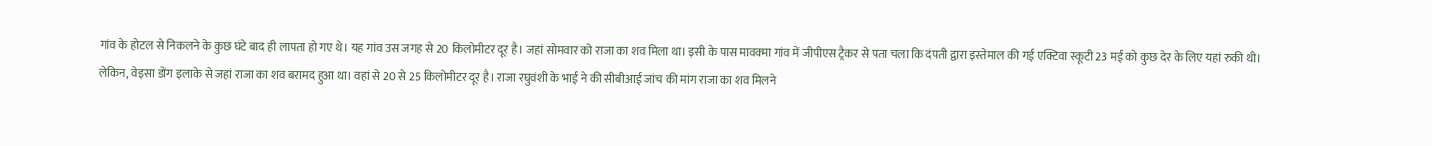गांव के होटल से निकलने के कुछ घंटे बाद ही लापता हो गए थे। यह गांव उस जगह से 20 किलोमीटर दूर है। जहां सोमवार को राजा का शव मिला था। इसी के पास मावक्मा गांव में जीपीएस ट्रैकर से पता चला कि दंपती द्वारा इस्तेमाल की गई एक्टिवा स्कूटी 23 मई को कुछ देर के लिए यहां रुकी थी। लेकिन, वेइसा डोंग इलाके से जहां राजा का शव बरामद हुआ था। वहां से 20 से 25 किलोमीटर दूर है। राजा रघुवंशी के भाई ने की सीबीआई जांच की मांग राजा का शव मिलने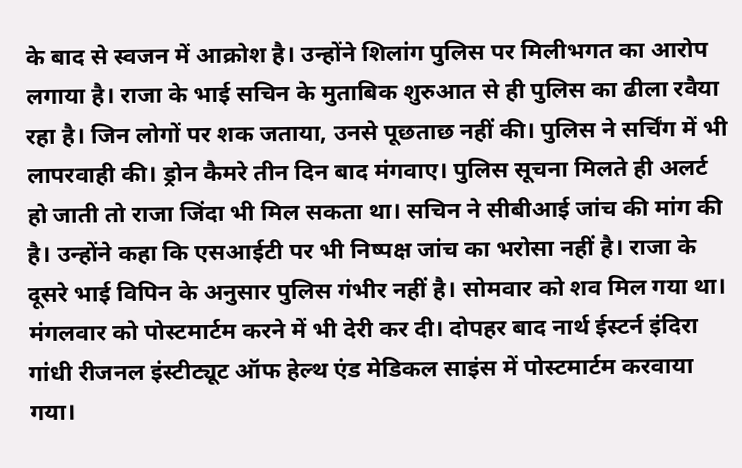के बाद से स्वजन में आक्रोश है। उन्होंने शिलांग पुलिस पर मिलीभगत का आरोप लगाया है। राजा के भाई सचिन के मुताबिक शुरुआत से ही पुलिस का ढीला रवैया रहा है। जिन लोगों पर शक जताया, उनसे पूछताछ नहीं की। पुलिस ने सर्चिंग में भी लापरवाही की। ड्रोन कैमरे तीन दिन बाद मंगवाए। पुलिस सूचना मिलते ही अलर्ट हो जाती तो राजा जिंदा भी मिल सकता था। सचिन ने सीबीआई जांच की मांग की है। उन्होंने कहा कि एसआईटी पर भी निष्पक्ष जांच का भरोसा नहीं है। राजा के दूसरे भाई विपिन के अनुसार पुलिस गंभीर नहीं है। सोमवार को शव मिल गया था। मंगलवार को पोस्टमार्टम करने में भी देरी कर दी। दोपहर बाद नार्थ ईस्टर्न इंदिरा गांधी रीजनल इंस्टीट्यूट ऑफ हेल्थ एंड मेडिकल साइंस में पोस्टमार्टम करवाया गया।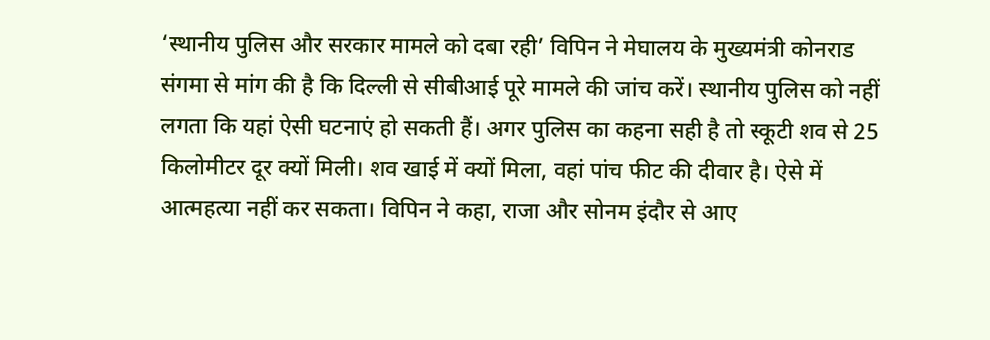‘स्थानीय पुलिस और सरकार मामले को दबा रही’ विपिन ने मेघालय के मुख्यमंत्री कोनराड संगमा से मांग की है कि दिल्ली से सीबीआई पूरे मामले की जांच करें। स्थानीय पुलिस को नहीं लगता कि यहां ऐसी घटनाएं हो सकती हैं। अगर पुलिस का कहना सही है तो स्कूटी शव से 25 किलोमीटर दूर क्यों मिली। शव खाई में क्यों मिला, वहां पांच फीट की दीवार है। ऐसे में आत्महत्या नहीं कर सकता। विपिन ने कहा, राजा और सोनम इंदौर से आए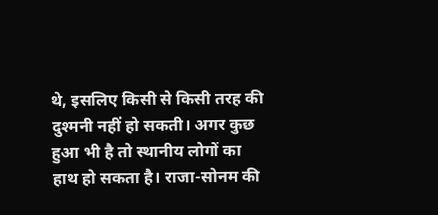थे, इसलिए किसी से किसी तरह की दुश्मनी नहीं हो सकती। अगर कुछ हुआ भी है तो स्थानीय लोगों का हाथ हो सकता है। राजा-सोनम की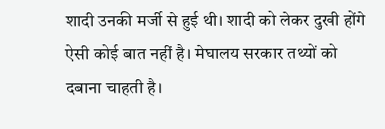शादी उनकी मर्जी से हुई थी। शादी को लेकर दुखी होंगे ऐसी कोई बात नहीं है। मेघालय सरकार तथ्यों को दबाना चाहती है।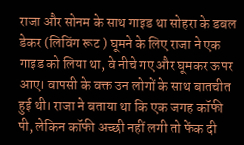राजा और सोनम के साथ गाइड था सोहरा के डबल डेकर (लिविंग रूट ) घूमने के लिए राजा ने एक गाइड को लिया था, वे नीचे गए और घूमकर ऊपर आए। वापसी के वक्त उन लोगों के साथ बातचीत हुई थी। राजा ने बताया था कि एक जगह कॉफी पी, लेकिन कॉफी अच्छी नहीं लगी तो फेंक दी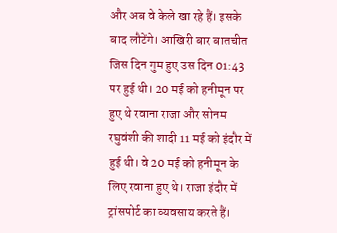और अब वे केले खा रहे हैं। इसके बाद लौटेंगे। आखिरी बार बातचीत जिस दिन गुम हुए उस दिन 01:43 पर हुई थी। 20 मई को हनीमून पर हुए थे रवाना राजा और सोनम रघुवंशी की शादी 11 मई को इंदौर में हुई थी। वे 20 मई को हनीमून के लिए रवाना हुए थे। राजा इंदौर में ट्रांसपोर्ट का व्यवसाय करते हैं।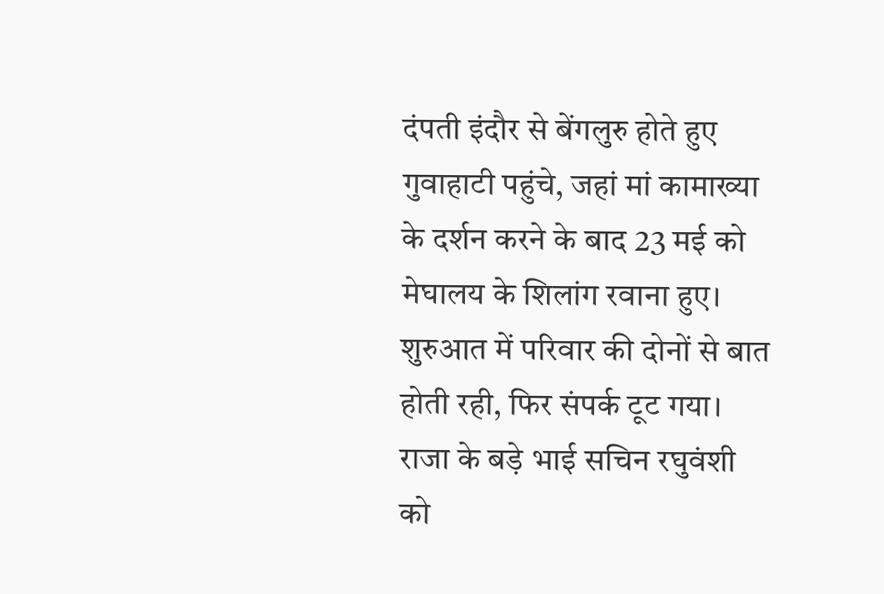दंपती इंदौर से बेंगलुरु होते हुए गुवाहाटी पहुंचे, जहां मां कामाख्या के दर्शन करने के बाद 23 मई को मेघालय के शिलांग रवाना हुए। शुरुआत में परिवार की दोनों से बात होती रही, फिर संपर्क टूट गया। राजा के बड़े भाई सचिन रघुवंशी को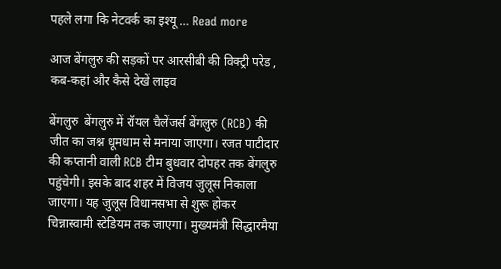पहले लगा कि नेटवर्क का इश्यू … Read more

आज बेंगलुरु की सड़कों पर आरसीबी की विक्ट्री परेड , कब-कहां और कैसे देखें लाइव

बेंगलुरु  बेंगलुरु में रॉयल चैलेंजर्स बेंगलुरु (RCB) की जीत का जश्न धूमधाम से मनाया जाएगा। रजत पाटीदार की कप्तानी वाली RCB टीम बुधवार दोपहर तक बेंगलुरु पहुंचेगी। इसके बाद शहर में विजय जुलूस निकाला जाएगा। यह जुलूस विधानसभा से शुरू होकर चिन्नास्वामी स्टेडियम तक जाएगा। मुख्यमंत्री सिद्धारमैया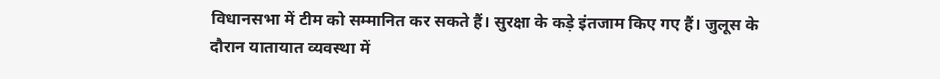विधानसभा में टीम को सम्मानित कर सकते हैं। सुरक्षा के कड़े इंतजाम किए गए हैं। जुलूस के दौरान यातायात व्यवस्था में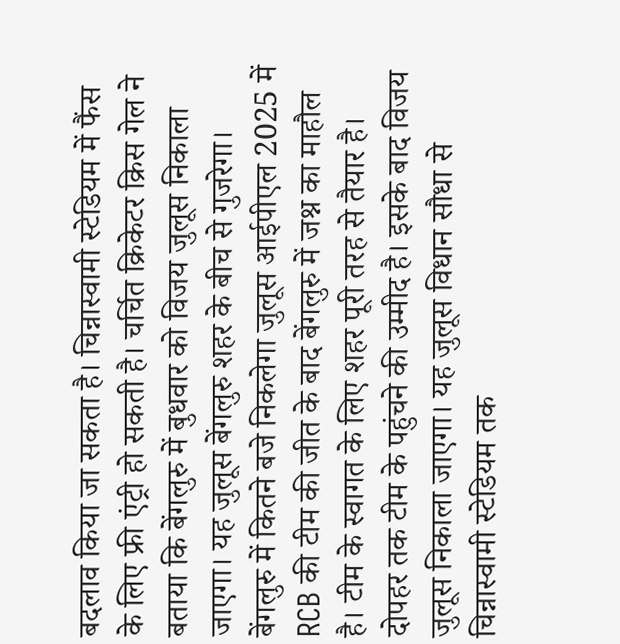बदलाव किया जा सकता है। चिन्नास्वामी स्टेडियम में फैंस के लिए फ्री एंट्री हो सकती है। चर्चित क्रिकेटर क्रिस गेल ने बताया कि बेंगलुरु में बुधवार को विजय जुलूस निकाला जाएगा। यह जुलूस बेंगलुरु शहर के बीच से गुजरेगा। बेंगलुरु में कितने बजे निकलेगा जुलूस आईपीएल 2025 में RCB की टीम की जीत के बाद बेंगलुरु में जश्न का माहौल है। टीम के स्वागत के लिए शहर पूरी तरह से तैयार है। दोपहर तक टीम के पहुंचने की उम्मीद है। इसके बाद विजय जुलूस निकाला जाएगा। यह जुलूस विधान सौधा से चिन्नास्वामी स्टेडियम तक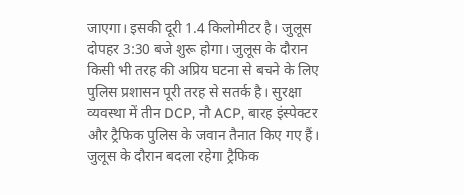जाएगा। इसकी दूरी 1.4 किलोमीटर है। जुलूस दोपहर 3:30 बजे शुरू होगा। जुलूस के दौरान किसी भी तरह की अप्रिय घटना से बचने के लिए पुलिस प्रशासन पूरी तरह से सतर्क है। सुरक्षा व्यवस्था में तीन DCP, नौ ACP, बारह इंस्पेक्टर और ट्रैफिक पुलिस के जवान तैनात किए गए हैं। जुलूस के दौरान बदला रहेगा ट्रैफिक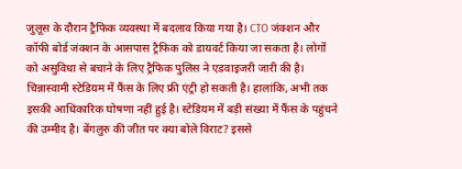जुलूस के दौरान ट्रैफिक व्यवस्था में बदलाव किया गया है। CTO जंक्शन और कॉफी बोर्ड जंक्शन के आसपास ट्रैफिक को डायवर्ट किया जा सकता है। लोगों को असुविधा से बचाने के लिए ट्रैफिक पुलिस ने एडवाइजरी जारी की है। चिन्नास्वामी स्टेडियम में फैंस के लिए फ्री एंट्री हो सकती है। हालांकि, अभी तक इसकी आधिकारिक घोषणा नहीं हुई है। स्टेडियम में बड़ी संख्या में फैंस के पहुंचने की उम्मीद है। बेंगलुरु की जीत पर क्या बोले विराट? इससे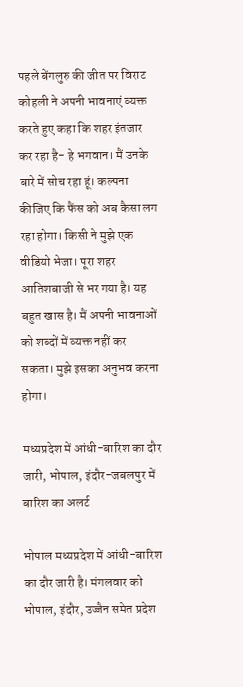पहले बेंगलुरु की जीत पर विराट कोहली ने अपनी भावनाएं व्यक्त करते हुए कहा कि शहर इंतजार कर रहा है- हे भगवान। मैं उनके बारे में सोच रहा हूं। कल्पना कीजिए कि फैंस को अब कैसा लग रहा होगा। किसी ने मुझे एक वीडियो भेजा। पूरा शहर आतिशबाजी से भर गया है। यह बहुत खास है। मैं अपनी भावनाओं को शब्दों में व्यक्त नहीं कर सकता। मुझे इसका अनुभव करना होगा।

मध्यप्रदेश में आंधी-बारिश का दौर जारी, भोपाल, इंदौर-जबलपुर में बारिश का अलर्ट

भोपाल मध्यप्रदेश में आंधी-बारिश का दौर जारी है। मंगलवार को भोपाल, इंदौर, उज्जैन समेत प्रदेश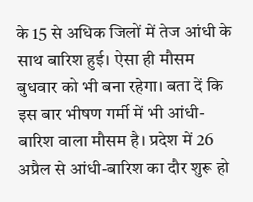के 15 से अधिक जिलों में तेज आंधी के साथ बारिश हुई। ऐसा ही मौसम बुधवार को भी बना रहेगा। बता दें कि इस बार भीषण गर्मी में भी आंधी-बारिश वाला मौसम है। प्रदेश में 26 अप्रैल से आंधी-बारिश का दौर शुरू हो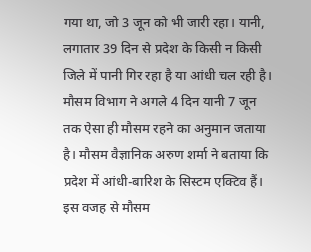गया था, जो 3 जून को भी जारी रहा। यानी, लगातार 39 दिन से प्रदेश के किसी न किसी जिले में पानी गिर रहा है या आंधी चल रही है। मौसम विभाग ने अगले 4 दिन यानी 7 जून तक ऐसा ही मौसम रहने का अनुमान जताया है। मौसम वैज्ञानिक अरुण शर्मा ने बताया कि प्रदेश में आंधी-बारिश के सिस्टम एक्टिव हैं। इस वजह से मौसम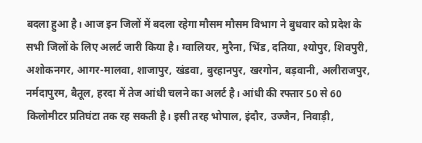बदला हुआ है। आज इन जिलों में बदला रहेगा मौसम मौसम विभाग ने बुधवार को प्रदेश के सभी जिलों के लिए अलर्ट जारी किया है। ग्वालियर, मुरैना, भिंड, दतिया, श्योपुर, शिवपुरी, अशोकनगर, आगर-मालवा, शाजापुर, खंडवा, बुरहानपुर, खरगोन, बड़वानी, अलीराजपुर, नर्मदापुरम, बैतूल, हरदा में तेज आंधी चलने का अलर्ट है। आंधी की रफ्तार 50 से 60 किलोमीटर प्रतिघंटा तक रह सकती है। इसी तरह भोपाल, इंदौर, उज्जैन, निवाड़ी,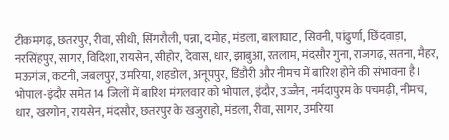टीकमगढ़, छतरपुर, रीवा, सीधी, सिंगरौली, पन्ना, दमोह, मंडला, बालाघाट, सिवनी, पांढुर्णा, छिंदवाड़ा, नरसिंहपुर, सागर, विदिशा, रायसेन, सीहोर, देवास, धार, झाबुआ, रतलाम, मंदसौर गुना, राजगढ़, सतना, मैहर, मऊगंज, कटनी, जबलपुर, उमरिया, शहडोल, अनूपपुर, डिंडौरी और नीमच में बारिश होने की संभावना है। भोपाल-इंदौर समेत 14 जिलों में बारिश मंगलवार को भोपाल, इंदौर, उज्जैन, नर्मदापुरम के पचमढ़ी, नीमच, धार, खरगोन, रायसेन, मंदसौर, छतरपुर के खजुराहो, मंडला, रीवा, सागर, उमरिया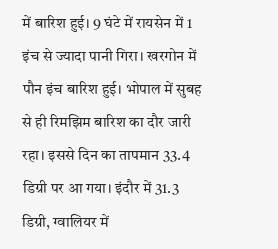में बारिश हुई। 9 घंटे में रायसेन में 1 इंच से ज्यादा पानी गिरा। खरगोन में पौन इंच बारिश हुई। भोपाल में सुबह से ही रिमझिम बारिश का दौर जारी रहा। इससे दिन का तापमान 33.4 डिग्री पर आ गया। इंदौर में 31.3 डिग्री, ग्वालियर में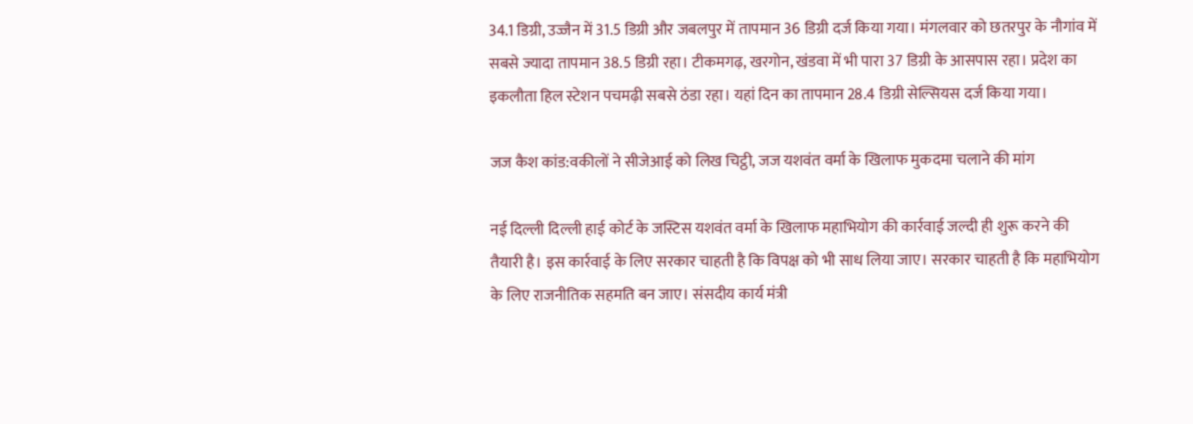34.1 डिग्री, उज्जैन में 31.5 डिग्री और जबलपुर में तापमान 36 डिग्री दर्ज किया गया। मंगलवार को छतरपुर के नौगांव में सबसे ज्यादा तापमान 38.5 डिग्री रहा। टीकमगढ़, खरगोन, खंडवा में भी पारा 37 डिग्री के आसपास रहा। प्रदेश का इकलौता हिल स्टेशन पचमढ़ी सबसे ठंडा रहा। यहां दिन का तापमान 28.4 डिग्री सेल्सियस दर्ज किया गया।

जज कैश कांड:वकीलों ने सीजेआई को लिख चिट्ठी, जज यशवंत वर्मा के खिलाफ मुकदमा चलाने की मांग

नई दिल्ली दिल्ली हाई कोर्ट के जस्टिस यशवंत वर्मा के खिलाफ महाभियोग की कार्रवाई जल्दी ही शुरू करने की तैयारी है। इस कार्रवाई के लिए सरकार चाहती है कि विपक्ष को भी साध लिया जाए। सरकार चाहती है कि महाभियोग के लिए राजनीतिक सहमति बन जाए। संसदीय कार्य मंत्री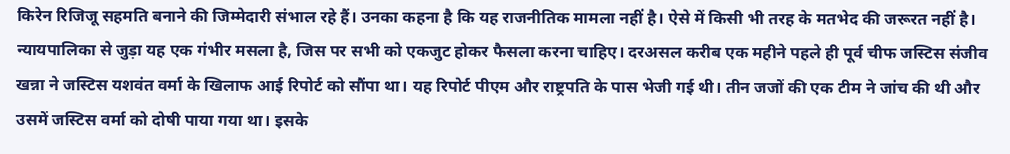किरेन रिजिजू सहमति बनाने की जिम्मेदारी संभाल रहे हैं। उनका कहना है कि यह राजनीतिक मामला नहीं है। ऐसे में किसी भी तरह के मतभेद की जरूरत नहीं है। न्यायपालिका से जुड़ा यह एक गंभीर मसला है, जिस पर सभी को एकजुट होकर फैसला करना चाहिए। दरअसल करीब एक महीने पहले ही पूर्व चीफ जस्टिस संजीव खन्ना ने जस्टिस यशवंत वर्मा के खिलाफ आई रिपोर्ट को सौंपा था। यह रिपोर्ट पीएम और राष्ट्रपति के पास भेजी गई थी। तीन जजों की एक टीम ने जांच की थी और उसमें जस्टिस वर्मा को दोषी पाया गया था। इसके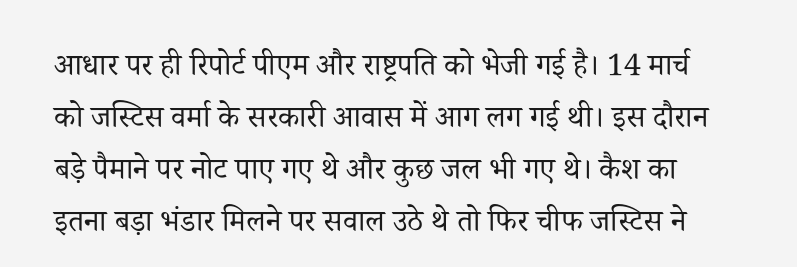आधार पर ही रिपोर्ट पीएम और राष्ट्रपति को भेजी गई है। 14 मार्च को जस्टिस वर्मा के सरकारी आवास में आग लग गई थी। इस दौरान बड़े पैमाने पर नोट पाए गए थे और कुछ जल भी गए थे। कैश का इतना बड़ा भंडार मिलने पर सवाल उठे थे तो फिर चीफ जस्टिस ने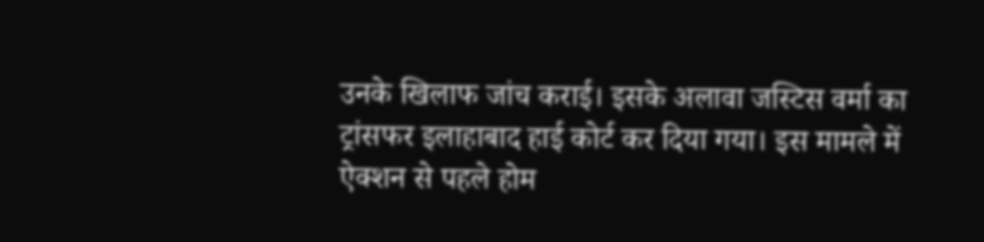उनके खिलाफ जांच कराई। इसके अलावा जस्टिस वर्मा का ट्रांसफर इलाहाबाद हाई कोर्ट कर दिया गया। इस मामले में ऐक्शन से पहले होम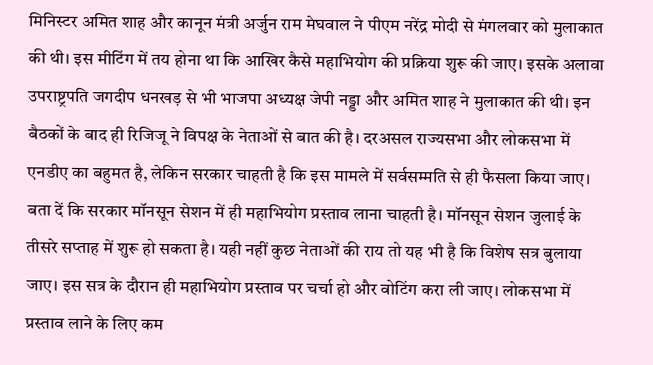मिनिस्टर अमित शाह और कानून मंत्री अर्जुन राम मेघवाल ने पीएम नरेंद्र मोदी से मंगलवार को मुलाकात की थी। इस मीटिंग में तय होना था कि आखिर कैसे महाभियोग की प्रक्रिया शुरू की जाए। इसके अलावा उपराष्ट्रपति जगदीप धनखड़ से भी भाजपा अध्यक्ष जेपी नड्डा और अमित शाह ने मुलाकात की थी। इन बैठकों के बाद ही रिजिजू ने विपक्ष के नेताओं से बात की है। दरअसल राज्यसभा और लोकसभा में एनडीए का बहुमत है, लेकिन सरकार चाहती है कि इस मामले में सर्वसम्मति से ही फैसला किया जाए। बता दें कि सरकार मॉनसून सेशन में ही महाभियोग प्रस्ताव लाना चाहती है। मॉनसून सेशन जुलाई के तीसरे सप्ताह में शुरू हो सकता है। यही नहीं कुछ नेताओं की राय तो यह भी है कि विशेष सत्र बुलाया जाए। इस सत्र के दौरान ही महाभियोग प्रस्ताव पर चर्चा हो और वोटिंग करा ली जाए। लोकसभा में प्रस्ताव लाने के लिए कम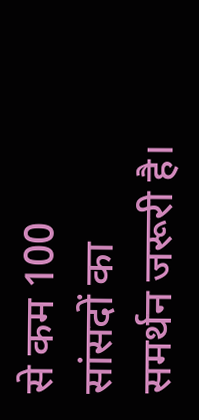से कम 100 सांसदों का समर्थन जरूरी है।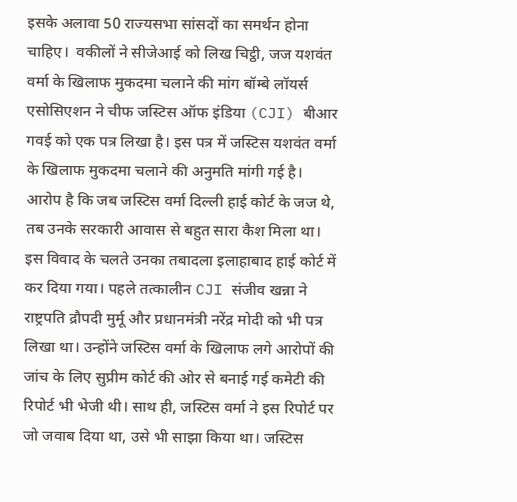इसके अलावा 50 राज्यसभा सांसदों का समर्थन होना चाहिए।  वकीलों ने सीजेआई को लिख चिट्ठी, जज यशवंत वर्मा के खिलाफ मुकदमा चलाने की मांग बॉम्बे लॉयर्स एसोसिएशन ने चीफ जस्टिस ऑफ इंडिया (CJI) बीआर गवई को एक पत्र लिखा है। इस पत्र में जस्टिस यशवंत वर्मा के खिलाफ मुकदमा चलाने की अनुमति मांगी गई है। आरोप है कि जब जस्टिस वर्मा दिल्ली हाई कोर्ट के जज थे, तब उनके सरकारी आवास से बहुत सारा कैश मिला था। इस विवाद के चलते उनका तबादला इलाहाबाद हाई कोर्ट में कर दिया गया। पहले तत्कालीन CJI संजीव खन्ना ने राष्ट्रपति द्रौपदी मुर्मू और प्रधानमंत्री नरेंद्र मोदी को भी पत्र लिखा था। उन्होंने जस्टिस वर्मा के खिलाफ लगे आरोपों की जांच के लिए सुप्रीम कोर्ट की ओर से बनाई गई कमेटी की रिपोर्ट भी भेजी थी। साथ ही, जस्टिस वर्मा ने इस रिपोर्ट पर जो जवाब दिया था, उसे भी साझा किया था। जस्टिस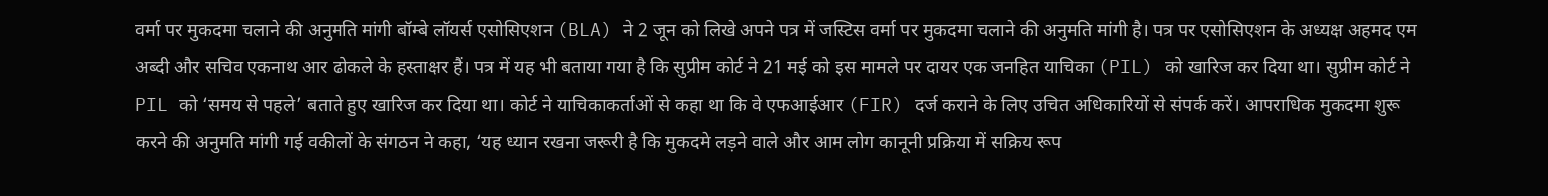वर्मा पर मुकदमा चलाने की अनुमति मांगी बॉम्बे लॉयर्स एसोसिएशन (BLA) ने 2 जून को लिखे अपने पत्र में जस्टिस वर्मा पर मुकदमा चलाने की अनुमति मांगी है। पत्र पर एसोसिएशन के अध्यक्ष अहमद एम अब्दी और सचिव एकनाथ आर ढोकले के हस्ताक्षर हैं। पत्र में यह भी बताया गया है कि सुप्रीम कोर्ट ने 21 मई को इस मामले पर दायर एक जनहित याचिका (PIL) को खारिज कर दिया था। सुप्रीम कोर्ट ने PIL को ‘समय से पहले’ बताते हुए खारिज कर दिया था। कोर्ट ने याचिकाकर्ताओं से कहा था कि वे एफआईआर (FIR) दर्ज कराने के लिए उचित अधिकारियों से संपर्क करें। आपराधिक मुकदमा शुरू करने की अनुमति मांगी गई वकीलों के संगठन ने कहा, ‘यह ध्यान रखना जरूरी है कि मुकदमे लड़ने वाले और आम लोग कानूनी प्रक्रिया में सक्रिय रूप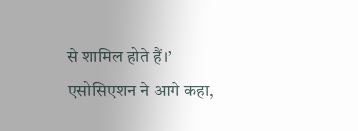से शामिल होते हैं।’ एसोसिएशन ने आगे कहा,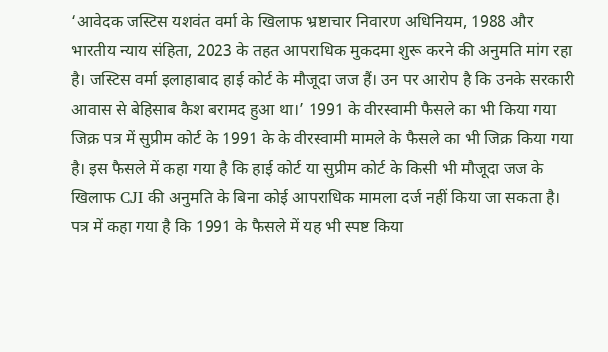‘आवेदक जस्टिस यशवंत वर्मा के खिलाफ भ्रष्टाचार निवारण अधिनियम, 1988 और भारतीय न्याय संहिता, 2023 के तहत आपराधिक मुकदमा शुरू करने की अनुमति मांग रहा है। जस्टिस वर्मा इलाहाबाद हाई कोर्ट के मौजूदा जज हैं। उन पर आरोप है कि उनके सरकारी आवास से बेहिसाब कैश बरामद हुआ था।’ 1991 के वीरस्वामी फैसले का भी किया गया जिक्र पत्र में सुप्रीम कोर्ट के 1991 के के वीरस्वामी मामले के फैसले का भी जिक्र किया गया है। इस फैसले में कहा गया है कि हाई कोर्ट या सुप्रीम कोर्ट के किसी भी मौजूदा जज के खिलाफ CJI की अनुमति के बिना कोई आपराधिक मामला दर्ज नहीं किया जा सकता है। पत्र में कहा गया है कि 1991 के फैसले में यह भी स्पष्ट किया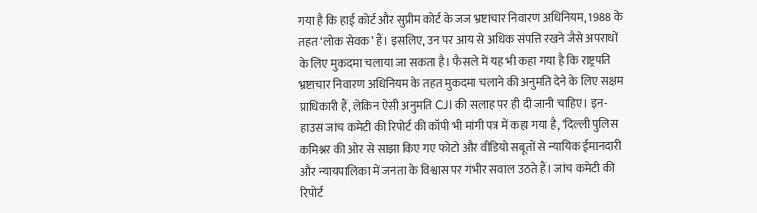गया है कि हाई कोर्ट और सुप्रीम कोर्ट के जज भ्रष्टाचार निवारण अधिनियम, 1988 के तहत ‘लोक सेवक’ हैं। इसलिए, उन पर आय से अधिक संपत्ति रखने जैसे अपराधों के लिए मुकदमा चलाया जा सकता है। फैसले में यह भी कहा गया है कि राष्ट्रपति भ्रष्टाचार निवारण अधिनियम के तहत मुकदमा चलाने की अनुमति देने के लिए सक्षम प्राधिकारी हैं, लेकिन ऐसी अनुमति CJI की सलाह पर ही दी जानी चाहिए। इन-हाउस जांच कमेटी की रिपोर्ट की कॉपी भी मांगी पत्र में कहा गया है, ‘दिल्ली पुलिस कमिश्नर की ओर से साझा किए गए फोटो और वीडियो सबूतों से न्यायिक ईमानदारी और न्यायपालिका में जनता के विश्वास पर गंभीर सवाल उठते हैं। जांच कमेटी की रिपोर्ट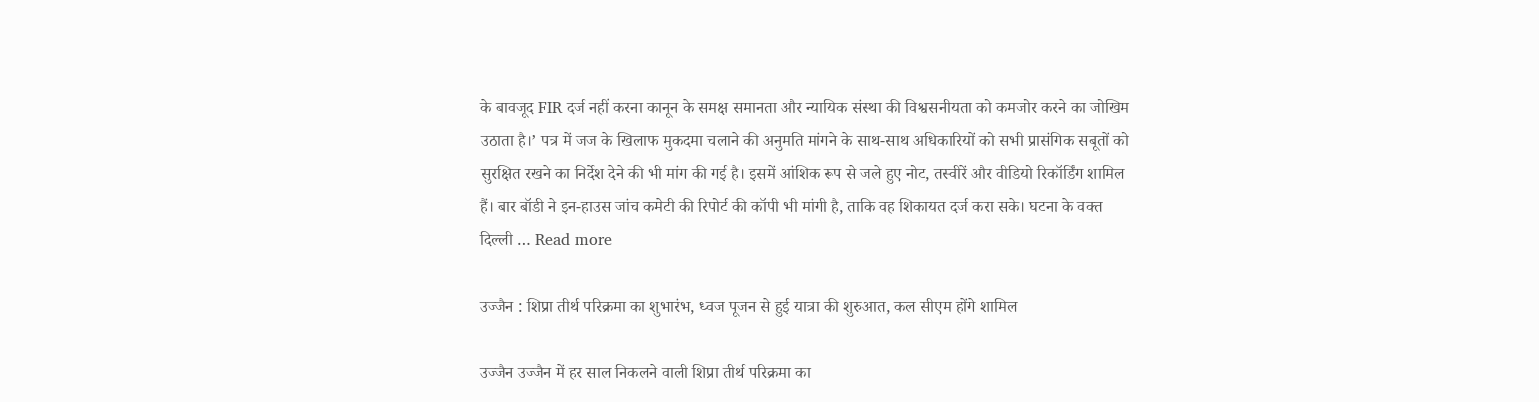के बावजूद FIR दर्ज नहीं करना कानून के समक्ष समानता और न्यायिक संस्था की विश्वसनीयता को कमजोर करने का जोखिम उठाता है।’ पत्र में जज के खिलाफ मुकदमा चलाने की अनुमति मांगने के साथ-साथ अधिकारियों को सभी प्रासंगिक सबूतों को सुरक्षित रखने का निर्देश देने की भी मांग की गई है। इसमें आंशिक रूप से जले हुए नोट, तस्वीरें और वीडियो रिकॉर्डिंग शामिल हैं। बार बॉडी ने इन-हाउस जांच कमेटी की रिपोर्ट की कॉपी भी मांगी है, ताकि वह शिकायत दर्ज करा सके। घटना के वक्त दिल्ली … Read more

उज्जैन : शिप्रा तीर्थ परिक्रमा का शुभारंभ, ध्वज पूजन से हुई यात्रा की शुरुआत, कल सीएम होंगे शामिल

उज्जैन उज्जैन में हर साल निकलने वाली शिप्रा तीर्थ परिक्रमा का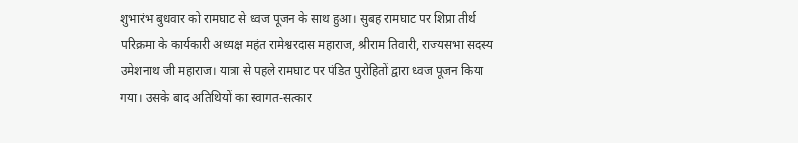शुभारंभ बुधवार को रामघाट से ध्वज पूजन के साथ हुआ। सुबह रामघाट पर शिप्रा तीर्थ परिक्रमा के कार्यकारी अध्यक्ष महंत रामेश्वरदास महाराज, श्रीराम तिवारी, राज्यसभा सदस्य उमेशनाथ जी महाराज। यात्रा से पहले रामघाट पर पंडित पुरोहितों द्वारा ध्वज पूजन किया गया। उसके बाद अतिथियों का स्वागत-सत्कार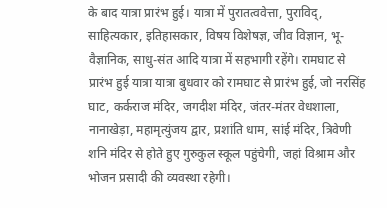के बाद यात्रा प्रारंभ हुई। यात्रा में पुरातत्ववेत्ता, पुराविद्, साहित्यकार, इतिहासकार, विषय विशेषज्ञ, जीव विज्ञान, भू-वैज्ञानिक, साधु-संत आदि यात्रा में सहभागी रहेंगे। रामघाट से प्रारंभ हुई यात्रा यात्रा बुधवार को रामघाट से प्रारंभ हुई, जो नरसिंह घाट, कर्कराज मंदिर, जगदीश मंदिर, जंतर-मंतर वेधशाला, नानाखेड़ा, महामृत्युंजय द्वार, प्रशांति धाम, सांई मंदिर, त्रिवेणी शनि मंदिर से होते हुए गुरुकुल स्कूल पहुंचेगी, जहां विश्राम और भोजन प्रसादी की व्यवस्था रहेगी।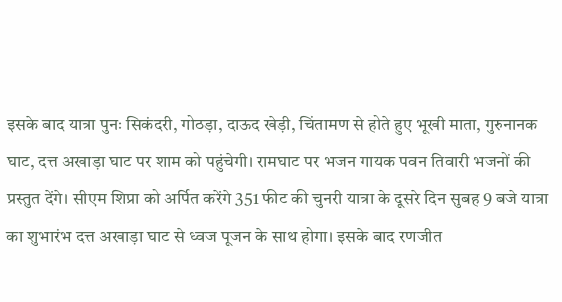इसके बाद यात्रा पुनः सिकंदरी, गोठड़ा, दाऊद खेड़ी, चिंतामण से होते हुए भूखी माता, गुरुनानक घाट, दत्त अखाड़ा घाट पर शाम को पहुंचेगी। रामघाट पर भजन गायक पवन तिवारी भजनों की प्रस्तुत देंगे। सीएम शिप्रा को अर्पित करेंगे 351 फीट की चुनरी यात्रा के दूसरे दिन सुबह 9 बजे यात्रा का शुभारंभ दत्त अखाड़ा घाट से ध्वज पूजन के साथ होगा। इसके बाद रणजीत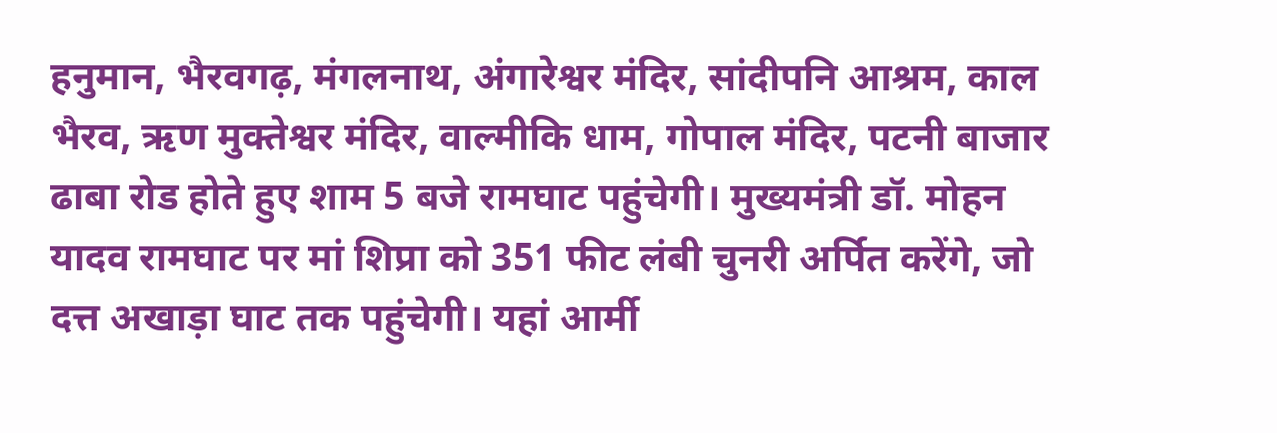हनुमान, भैरवगढ़, मंगलनाथ, अंगारेश्वर मंदिर, सांदीपनि आश्रम, काल भैरव, ऋण मुक्तेश्वर मंदिर, वाल्मीकि धाम, गोपाल मंदिर, पटनी बाजार ढाबा रोड होते हुए शाम 5 बजे रामघाट पहुंचेगी। मुख्यमंत्री डॉ. मोहन यादव रामघाट पर मां शिप्रा को 351 फीट लंबी चुनरी अर्पित करेंगे, जो दत्त अखाड़ा घाट तक पहुंचेगी। यहां आर्मी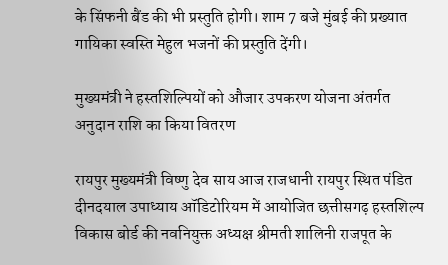के सिंफनी बैंड की भी प्रस्तुति होगी। शाम 7 बजे मुंबई की प्रख्यात गायिका स्वस्ति मेहुल भजनों की प्रस्तुति देंगी।

मुख्यमंत्री ने हस्तशिल्पियों को औजार उपकरण योजना अंतर्गत अनुदान राशि का किया वितरण

रायपुर मुख्यमंत्री विष्णु देव साय आज राजधानी रायपुर स्थित पंडित दीनदयाल उपाध्याय ऑडिटोरियम में आयोजित छत्तीसगढ़ हस्तशिल्प विकास बोर्ड की नवनियुक्त अध्यक्ष श्रीमती शालिनी राजपूत के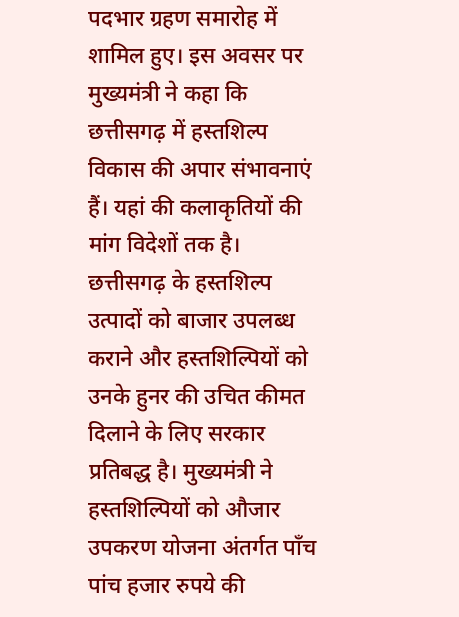पदभार ग्रहण समारोह में शामिल हुए। इस अवसर पर मुख्यमंत्री ने कहा कि छत्तीसगढ़ में हस्तशिल्प विकास की अपार संभावनाएं हैं। यहां की कलाकृतियों की मांग विदेशों तक है। छत्तीसगढ़ के हस्तशिल्प उत्पादों को बाजार उपलब्ध कराने और हस्तशिल्पियों को उनके हुनर की उचित कीमत दिलाने के लिए सरकार प्रतिबद्ध है। मुख्यमंत्री ने हस्तशिल्पियों को औजार उपकरण योजना अंतर्गत पाँच पांच हजार रुपये की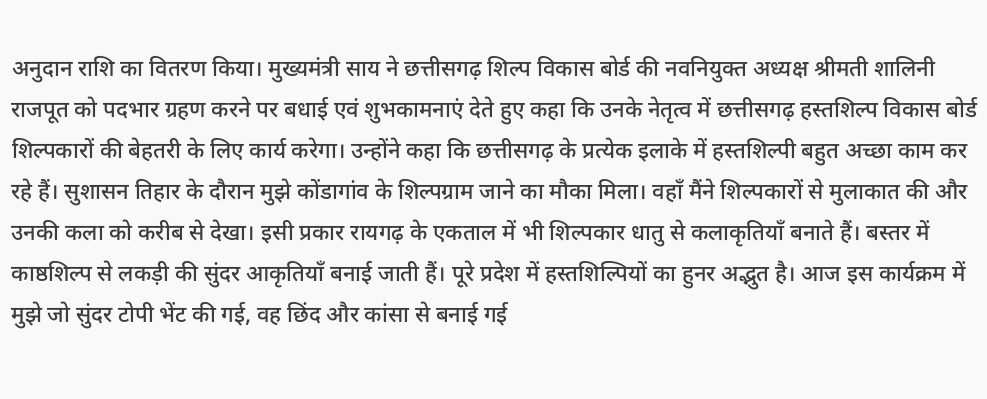अनुदान राशि का वितरण किया। मुख्यमंत्री साय ने छत्तीसगढ़ शिल्प विकास बोर्ड की नवनियुक्त अध्यक्ष श्रीमती शालिनी राजपूत को पदभार ग्रहण करने पर बधाई एवं शुभकामनाएं देते हुए कहा कि उनके नेतृत्व में छत्तीसगढ़ हस्तशिल्प विकास बोर्ड शिल्पकारों की बेहतरी के लिए कार्य करेगा। उन्होंने कहा कि छत्तीसगढ़ के प्रत्येक इलाके में हस्तशिल्पी बहुत अच्छा काम कर रहे हैं। सुशासन तिहार के दौरान मुझे कोंडागांव के शिल्पग्राम जाने का मौका मिला। वहाँ मैंने शिल्पकारों से मुलाकात की और उनकी कला को करीब से देखा। इसी प्रकार रायगढ़ के एकताल में भी शिल्पकार धातु से कलाकृतियाँ बनाते हैं। बस्तर में काष्ठशिल्प से लकड़ी की सुंदर आकृतियाँ बनाई जाती हैं। पूरे प्रदेश में हस्तशिल्पियों का हुनर अद्भुत है। आज इस कार्यक्रम में मुझे जो सुंदर टोपी भेंट की गई, वह छिंद और कांसा से बनाई गई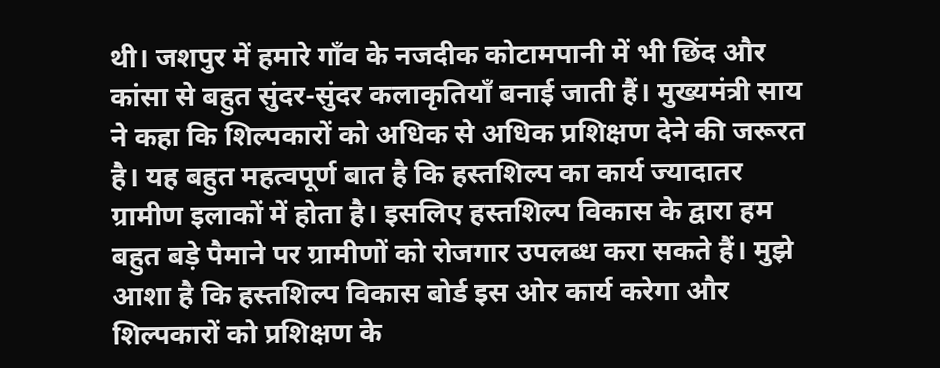थी। जशपुर में हमारे गाँव के नजदीक कोटामपानी में भी छिंद और कांसा से बहुत सुंदर-सुंदर कलाकृतियाँ बनाई जाती हैं। मुख्यमंत्री साय ने कहा कि शिल्पकारों को अधिक से अधिक प्रशिक्षण देने की जरूरत है। यह बहुत महत्वपूर्ण बात है कि हस्तशिल्प का कार्य ज्यादातर ग्रामीण इलाकों में होता है। इसलिए हस्तशिल्प विकास के द्वारा हम बहुत बड़े पैमाने पर ग्रामीणों को रोजगार उपलब्ध करा सकते हैं। मुझे आशा है कि हस्तशिल्प विकास बोर्ड इस ओर कार्य करेगा और शिल्पकारों को प्रशिक्षण के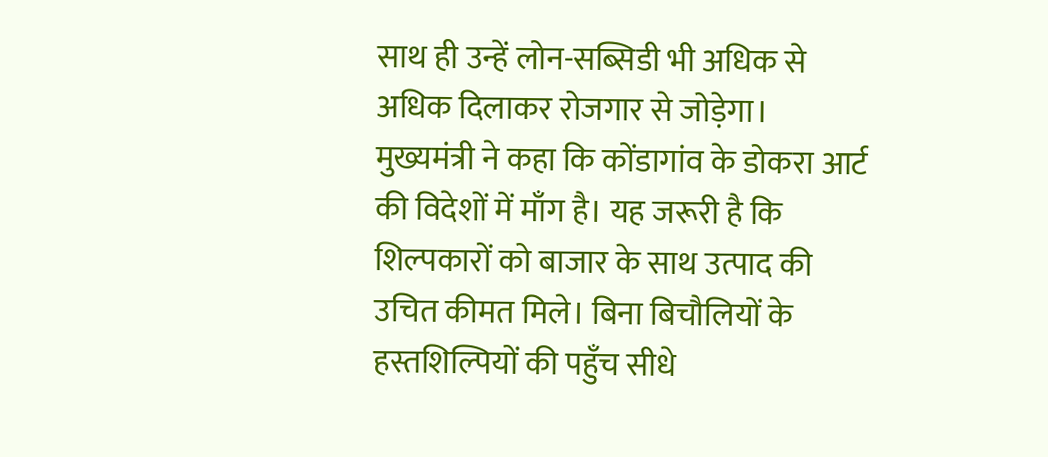साथ ही उन्हें लोन-सब्सिडी भी अधिक से अधिक दिलाकर रोजगार से जोड़ेगा। मुख्यमंत्री ने कहा कि कोंडागांव के डोकरा आर्ट की विदेशों में माँग है। यह जरूरी है कि शिल्पकारों को बाजार के साथ उत्पाद की उचित कीमत मिले। बिना बिचौलियों के हस्तशिल्पियों की पहुँच सीधे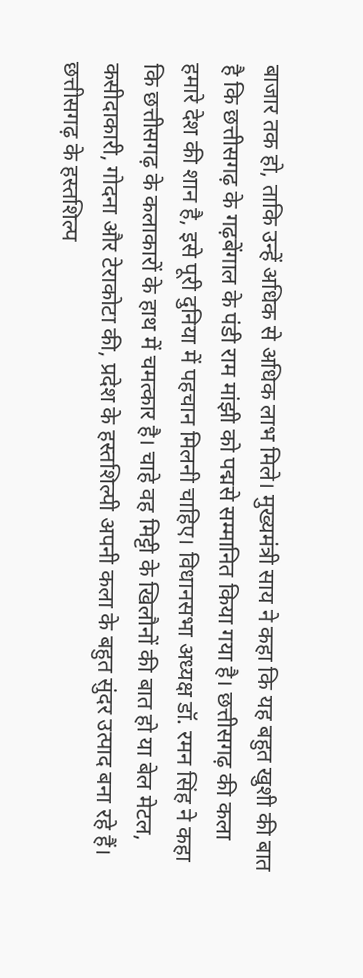बाजार तक हो, ताकि उन्हें अधिक से अधिक लाभ मिले। मुख्यमंत्री साय ने कहा कि यह बहुत खुशी की बात है कि छत्तीसगढ़ के गढ़बेंगाल के पंडी राम मांझी को पद्मसे सम्मानित किया गया है। छत्तीसगढ़ की कला हमारे देश की शान है, इसे पूरी दुनिया में पहचान मिलनी चाहिए। विधानसभा अध्यक्ष डॉ. रमन सिंह ने कहा कि छत्तीसगढ़ के कलाकारों के हाथ में चमत्कार है। चाहे वह मिट्टी के खिलौनों की बात हो या बेल मेटल, कसीदाकारी, गोदना और टेराकोटा की, प्रदेश के हस्तशिल्पी अपनी कला के बहुत सुंदर उत्पाद बना रहे हैं। छत्तीसगढ़ के हस्तशिल्प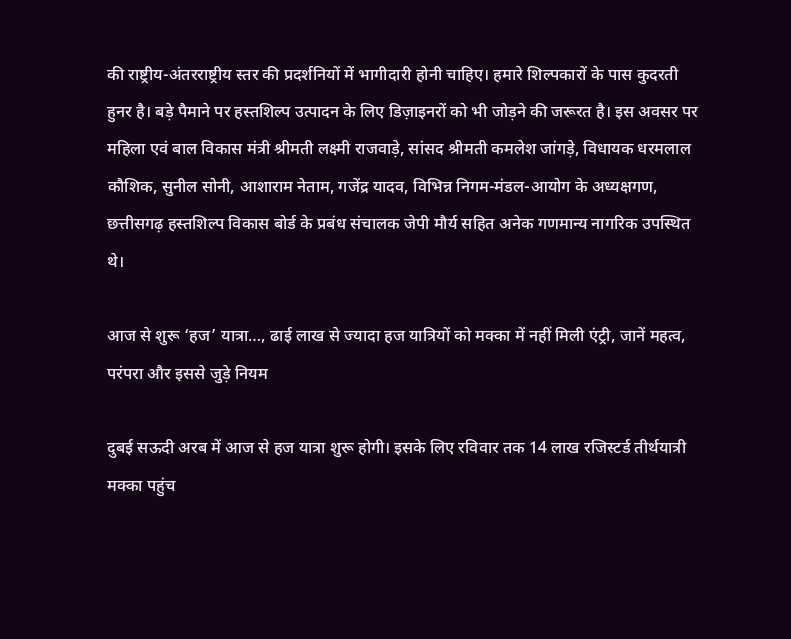की राष्ट्रीय-अंतरराष्ट्रीय स्तर की प्रदर्शनियों में भागीदारी होनी चाहिए। हमारे शिल्पकारों के पास कुदरती हुनर है। बड़े पैमाने पर हस्तशिल्प उत्पादन के लिए डिज़ाइनरों को भी जोड़ने की जरूरत है। इस अवसर पर महिला एवं बाल विकास मंत्री श्रीमती लक्ष्मी राजवाड़े, सांसद श्रीमती कमलेश जांगड़े, विधायक धरमलाल कौशिक, सुनील सोनी, आशाराम नेताम, गजेंद्र यादव, विभिन्न निगम-मंडल-आयोग के अध्यक्षगण, छत्तीसगढ़ हस्तशिल्प विकास बोर्ड के प्रबंध संचालक जेपी मौर्य सहित अनेक गणमान्य नागरिक उपस्थित थे।

आज से शुरू ‘हज’ यात्रा…, ढाई लाख से ज्यादा हज यात्रियों को मक्का में नहीं मिली एंट्री, जानें महत्व, परंपरा और इससे जुड़े नियम

दुबई सऊदी अरब में आज से हज यात्रा शुरू होगी। इसके लिए रविवार तक 14 लाख रजिस्टर्ड तीर्थयात्री मक्का पहुंच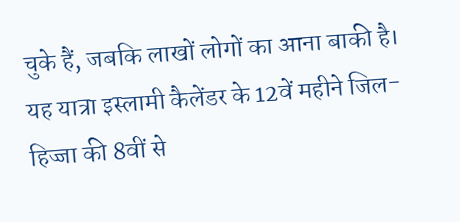चुके हैं, जबकि लाखों लोगों का आना बाकी है। यह यात्रा इस्लामी कैलेंडर के 12वें महीने जिल-हिज्जा की 8वीं से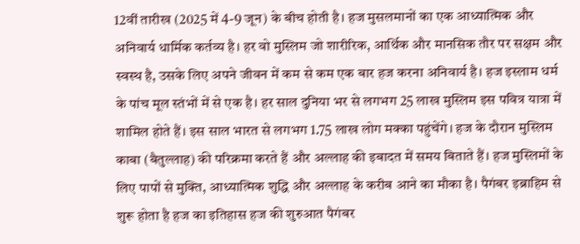12वीं तारीख (2025 में 4-9 जून) के बीच होती है। हज मुसलमानों का एक आध्यात्मिक और अनिवार्य धार्मिक कर्तव्य है। हर वो मुस्लिम जो शारीरिक, आर्थिक और मानसिक तौर पर सक्षम और स्वस्थ है, उसके लिए अपने जीवन में कम से कम एक बार हज करना अनिवार्य है। हज इस्लाम धर्म के पांच मूल स्तंभों में से एक है। हर साल दुनिया भर से लगभग 25 लाख मुस्लिम इस पवित्र यात्रा में शामिल होते हैं। इस साल भारत से लगभग 1.75 लाख लोग मक्का पहुंचेंगे। हज के दौरान मुस्लिम काबा (बैतुल्लाह) की परिक्रमा करते हैं और अल्लाह की इबादत में समय बिताते हैं। हज मुस्लिमों के लिए पापों से मुक्ति, आध्यात्मिक शुद्धि और अल्लाह के करीब आने का मौका है। पैगंबर इब्राहिम से शुरू होता है हज का इतिहास हज की शुरुआत पैगंबर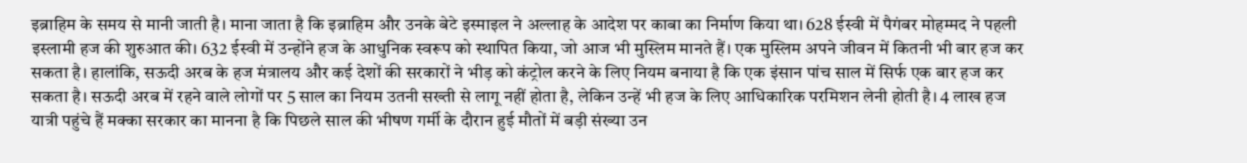इब्राहिम के समय से मानी जाती है। माना जाता है कि इब्राहिम और उनके बेटे इस्माइल ने अल्लाह के आदेश पर काबा का निर्माण किया था। 628 ईस्वी में पैगंबर मोहम्मद ने पहली इस्लामी हज की शुरुआत की। 632 ईस्वी में उन्होंने हज के आधुनिक स्वरूप को स्थापित किया, जो आज भी मुस्लिम मानते हैं। एक मुस्लिम अपने जीवन में कितनी भी बार हज कर सकता है। हालांकि, सऊदी अरब के हज मंत्रालय और कई देशों की सरकारों ने भीड़ को कंट्रोल करने के लिए नियम बनाया है कि एक इंसान पांच साल में सिर्फ एक बार हज कर सकता है। सऊदी अरब में रहने वाले लोगों पर 5 साल का नियम उतनी सख्ती से लागू नहीं होता है, लेकिन उन्हें भी हज के लिए आधिकारिक परमिशन लेनी होती है। 4 लाख हज यात्री पहुंचे हैं मक्का सरकार का मानना है कि पिछले साल की भीषण गर्मी के दौरान हुई मौतों में बड़ी संख्या उन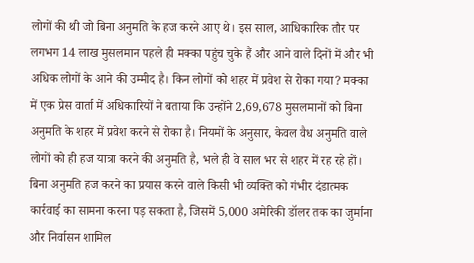लोगों की थी जो बिना अनुमति के हज करने आए थे। इस साल, आधिकारिक तौर पर लगभग 14 लाख मुसलमान पहले ही मक्का पहुंच चुके हैं और आने वाले दिनों में और भी अधिक लोगों के आने की उम्मीद है। किन लोगों को शहर में प्रवेश से रोका गया? मक्का में एक प्रेस वार्ता में अधिकारियों ने बताया कि उन्होंने 2,69,678 मुसलमानों को बिना अनुमति के शहर में प्रवेश करने से रोका है। नियमों के अनुसार, केवल वैध अनुमति वाले लोगों को ही हज यात्रा करने की अनुमति है, भले ही वे साल भर से शहर में रह रहे हों। बिना अनुमति हज करने का प्रयास करने वाले किसी भी व्यक्ति को गंभीर दंडात्मक कार्रवाई का सामना करना पड़ सकता है, जिसमें 5,000 अमेरिकी डॉलर तक का जुर्माना और निर्वासन शामिल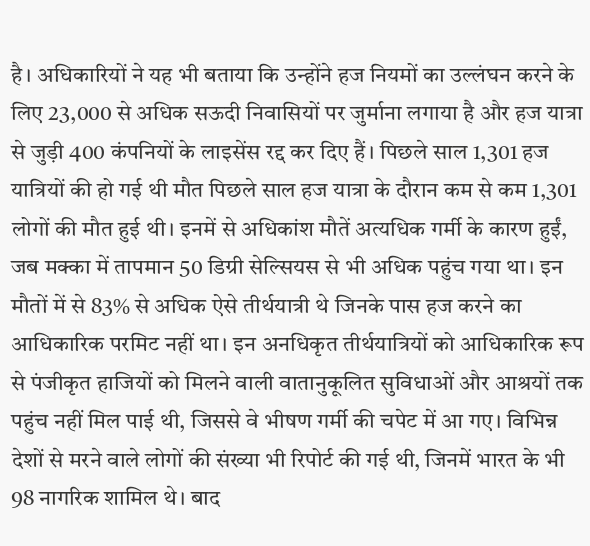है। अधिकारियों ने यह भी बताया कि उन्होंने हज नियमों का उल्लंघन करने के लिए 23,000 से अधिक सऊदी निवासियों पर जुर्माना लगाया है और हज यात्रा से जुड़ी 400 कंपनियों के लाइसेंस रद्द कर दिए हैं। पिछले साल 1,301 हज यात्रियों की हो गई थी मौत पिछले साल हज यात्रा के दौरान कम से कम 1,301 लोगों की मौत हुई थी। इनमें से अधिकांश मौतें अत्यधिक गर्मी के कारण हुईं, जब मक्का में तापमान 50 डिग्री सेल्सियस से भी अधिक पहुंच गया था। इन मौतों में से 83% से अधिक ऐसे तीर्थयात्री थे जिनके पास हज करने का आधिकारिक परमिट नहीं था। इन अनधिकृत तीर्थयात्रियों को आधिकारिक रूप से पंजीकृत हाजियों को मिलने वाली वातानुकूलित सुविधाओं और आश्रयों तक पहुंच नहीं मिल पाई थी, जिससे वे भीषण गर्मी की चपेट में आ गए। विभिन्न देशों से मरने वाले लोगों की संख्या भी रिपोर्ट की गई थी, जिनमें भारत के भी 98 नागरिक शामिल थे। बाद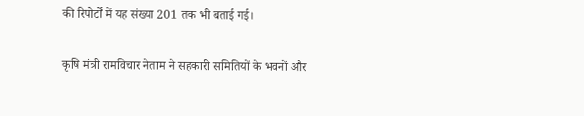की रिपोर्टों में यह संख्या 201 तक भी बताई गई।

कृषि मंत्री रामविचार नेताम ने सहकारी समितियों के भवनों और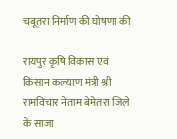चबूतरा निर्माण की घोषणा की

रायपुर कृषि विकास एवं किसान कल्याण मंत्री श्री रामविचार नेताम बेमेतरा जिले के साजा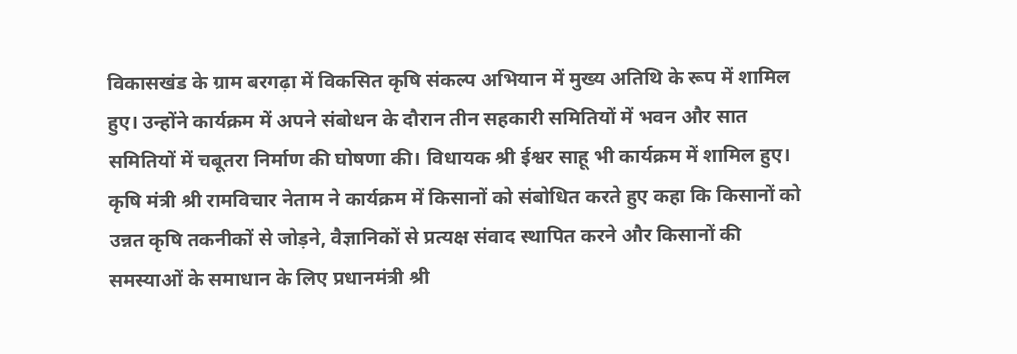विकासखंड के ग्राम बरगढ़ा में विकसित कृषि संकल्प अभियान में मुख्य अतिथि के रूप में शामिल हुए। उन्होंने कार्यक्रम में अपने संबोधन के दौरान तीन सहकारी समितियों में भवन और सात समितियों में चबूतरा निर्माण की घोषणा की। विधायक श्री ईश्वर साहू भी कार्यक्रम में शामिल हुए। कृषि मंत्री श्री रामविचार नेताम ने कार्यक्रम में किसानों को संबोधित करते हुए कहा कि किसानों को उन्नत कृषि तकनीकों से जोड़ने, वैज्ञानिकों से प्रत्यक्ष संवाद स्थापित करने और किसानों की समस्याओं के समाधान के लिए प्रधानमंत्री श्री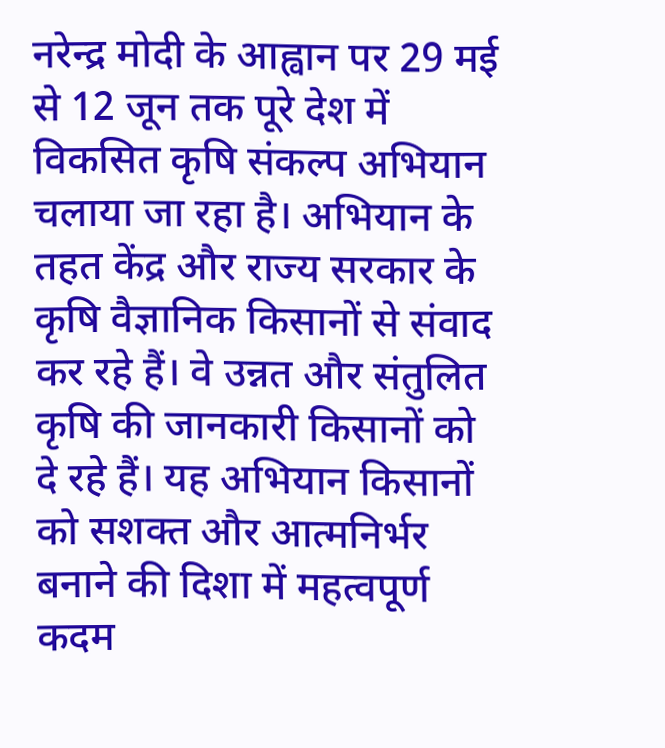नरेन्द्र मोदी के आह्वान पर 29 मई से 12 जून तक पूरे देश में विकसित कृषि संकल्प अभियान चलाया जा रहा है। अभियान के तहत केंद्र और राज्य सरकार के कृषि वैज्ञानिक किसानों से संवाद कर रहे हैं। वे उन्नत और संतुलित कृषि की जानकारी किसानों को दे रहे हैं। यह अभियान किसानों को सशक्त और आत्मनिर्भर बनाने की दिशा में महत्वपूर्ण कदम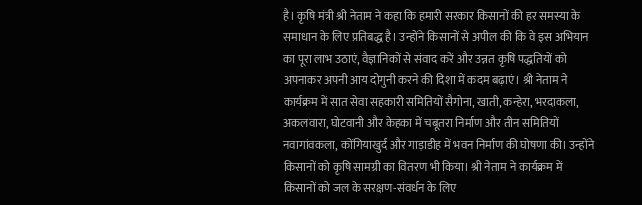है। कृषि मंत्री श्री नेताम ने कहा कि हमारी सरकार किसानों की हर समस्या के समाधान के लिए प्रतिबद्ध है। उन्होंने किसानों से अपील की कि वे इस अभियान का पूरा लाभ उठाएं, वैज्ञानिकों से संवाद करें और उन्नत कृषि पद्धतियों को अपनाकर अपनी आय दोगुनी करने की दिशा में कदम बढ़ाएं। श्री नेताम ने कार्यक्रम में सात सेवा सहकारी समितियों सैगोना, खाती, कन्हेरा, भरदाकला, अकलवारा, घोटवानी और केहका में चबूतरा निर्माण और तीन समितियों नवागांवकला, कोंगियाखुर्द और गाड़ाडीह में भवन निर्माण की घोषणा की। उन्होंने किसानों को कृषि सामग्री का वितरण भी किया। श्री नेताम ने कार्यक्रम में किसानों को जल के सरक्षण-संवर्धन के लिए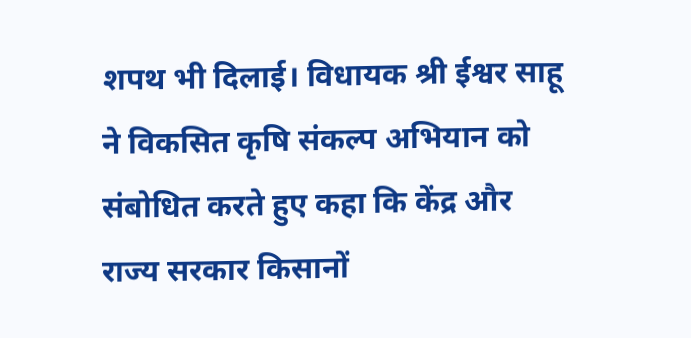शपथ भी दिलाई। विधायक श्री ईश्वर साहू ने विकसित कृषि संकल्प अभियान को संबोधित करते हुए कहा कि केंद्र और राज्य सरकार किसानों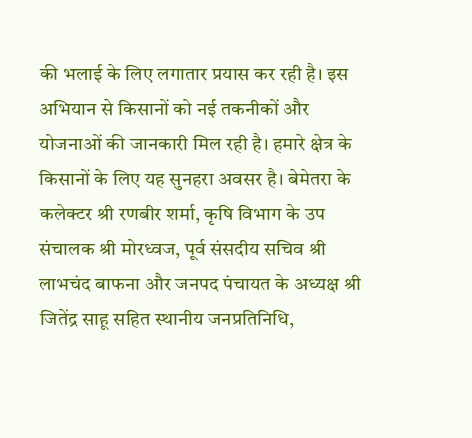की भलाई के लिए लगातार प्रयास कर रही है। इस अभियान से किसानों को नई तकनीकों और योजनाओं की जानकारी मिल रही है। हमारे क्षेत्र के किसानों के लिए यह सुनहरा अवसर है। बेमेतरा के कलेक्टर श्री रणबीर शर्मा, कृषि विभाग के उप संचालक श्री मोरध्वज, पूर्व संसदीय सचिव श्री लाभचंद बाफना और जनपद पंचायत के अध्यक्ष श्री जितेंद्र साहू सहित स्थानीय जनप्रतिनिधि,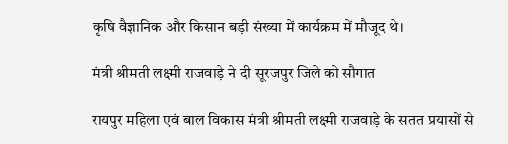कृषि वैज्ञानिक और किसान बड़ी संख्या में कार्यक्रम में मौजूद थे।

मंत्री श्रीमती लक्ष्मी राजवाड़े ने दी सूरजपुर जिले को सौगात

रायपुर महिला एवं बाल विकास मंत्री श्रीमती लक्ष्मी राजवाड़े के सतत प्रयासों से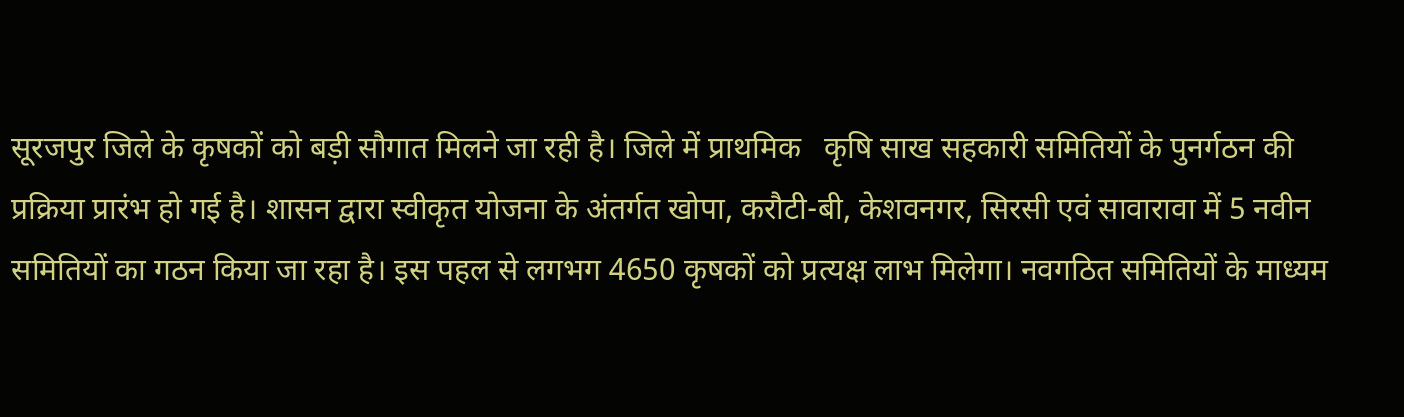सूरजपुर जिले के कृषकों को बड़ी सौगात मिलने जा रही है। जिले में प्राथमिक   कृषि साख सहकारी समितियों के पुनर्गठन की प्रक्रिया प्रारंभ हो गई है। शासन द्वारा स्वीकृत योजना के अंतर्गत खोपा, करौटी-बी, केशवनगर, सिरसी एवं सावारावा में 5 नवीन समितियों का गठन किया जा रहा है। इस पहल से लगभग 4650 कृषकों को प्रत्यक्ष लाभ मिलेगा। नवगठित समितियों के माध्यम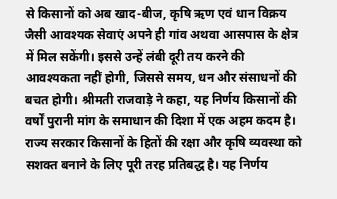से किसानों को अब खाद-बीज, कृषि ऋण एवं धान विक्रय जैसी आवश्यक सेवाएं अपने ही गांव अथवा आसपास के क्षेत्र में मिल सकेंगी। इससे उन्हें लंबी दूरी तय करने की आवश्यकता नहीं होगी, जिससे समय, धन और संसाधनों की बचत होगी। श्रीमती राजवाड़े ने कहा, यह निर्णय किसानों की वर्षों पुरानी मांग के समाधान की दिशा में एक अहम कदम है। राज्य सरकार किसानों के हितों की रक्षा और कृषि व्यवस्था को सशक्त बनाने के लिए पूरी तरह प्रतिबद्ध है। यह निर्णय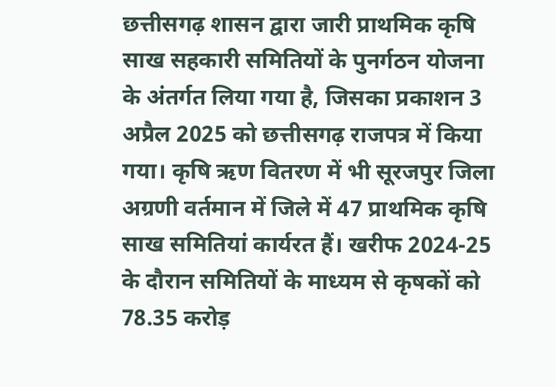छत्तीसगढ़ शासन द्वारा जारी प्राथमिक कृषि साख सहकारी समितियों के पुनर्गठन योजना के अंतर्गत लिया गया है, जिसका प्रकाशन 3 अप्रैल 2025 को छत्तीसगढ़ राजपत्र में किया गया। कृषि ऋण वितरण में भी सूरजपुर जिला अग्रणी वर्तमान में जिले में 47 प्राथमिक कृषि साख समितियां कार्यरत हैं। खरीफ 2024-25 के दौरान समितियों के माध्यम से कृषकों को 78.35 करोड़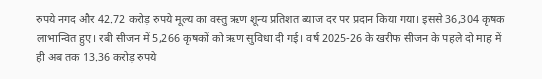रुपये नगद और 42.72 करोड़ रुपये मूल्य का वस्तु ऋण शून्य प्रतिशत ब्याज दर पर प्रदान किया गया। इससे 36,304 कृषक लाभान्वित हुए। रबी सीजन में 5,266 कृषकों को ऋण सुविधा दी गई। वर्ष 2025-26 के खरीफ सीजन के पहले दो माह में ही अब तक 13.36 करोड़ रुपये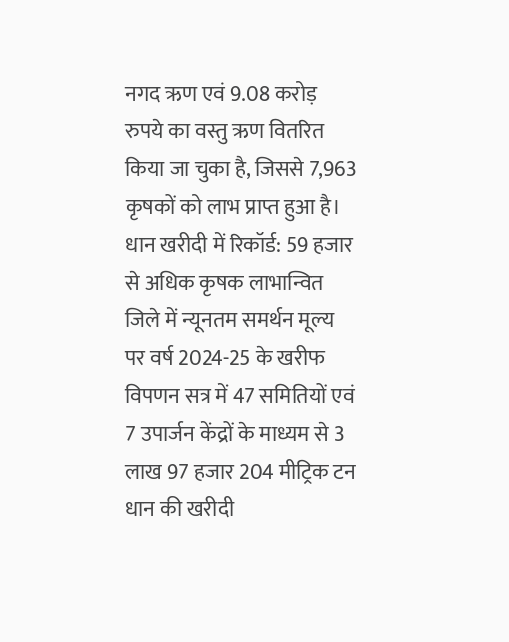नगद ऋण एवं 9.08 करोड़ रुपये का वस्तु ऋण वितरित किया जा चुका है, जिससे 7,963 कृषकों को लाभ प्राप्त हुआ है। धान खरीदी में रिकॉर्ड: 59 हजार से अधिक कृषक लाभान्वित जिले में न्यूनतम समर्थन मूल्य पर वर्ष 2024-25 के खरीफ विपणन सत्र में 47 समितियों एवं 7 उपार्जन केंद्रों के माध्यम से 3 लाख 97 हजार 204 मीट्रिक टन धान की खरीदी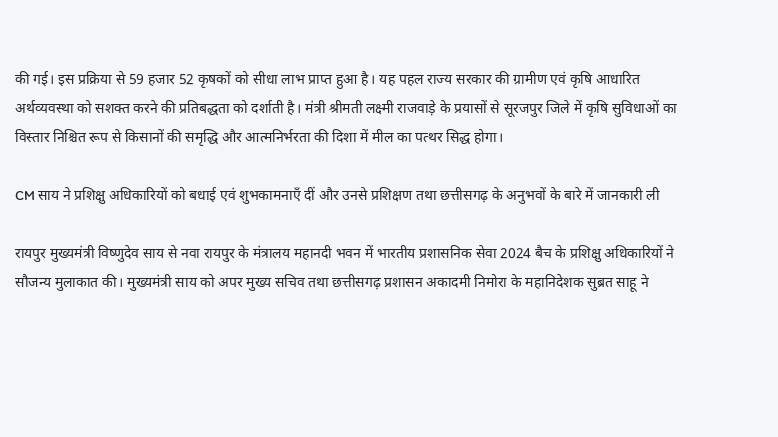की गई। इस प्रक्रिया से 59 हजार 52 कृषकों को सीधा लाभ प्राप्त हुआ है। यह पहल राज्य सरकार की ग्रामीण एवं कृषि आधारित अर्थव्यवस्था को सशक्त करने की प्रतिबद्धता को दर्शाती है। मंत्री श्रीमती लक्ष्मी राजवाड़े के प्रयासों से सूरजपुर जिले में कृषि सुविधाओं का विस्तार निश्चित रूप से किसानों की समृद्धि और आत्मनिर्भरता की दिशा में मील का पत्थर सिद्ध होगा।

CM साय ने प्रशिक्षु अधिकारियों को बधाई एवं शुभकामनाएँ दीं और उनसे प्रशिक्षण तथा छत्तीसगढ़ के अनुभवों के बारे में जानकारी ली

रायपुर मुख्यमंत्री विष्णुदेव साय से नवा रायपुर के मंत्रालय महानदी भवन में भारतीय प्रशासनिक सेवा 2024 बैच के प्रशिक्षु अधिकारियों ने सौजन्य मुलाकात की। मुख्यमंत्री साय को अपर मुख्य सचिव तथा छत्तीसगढ़ प्रशासन अकादमी निमोरा के महानिदेशक सुब्रत साहू ने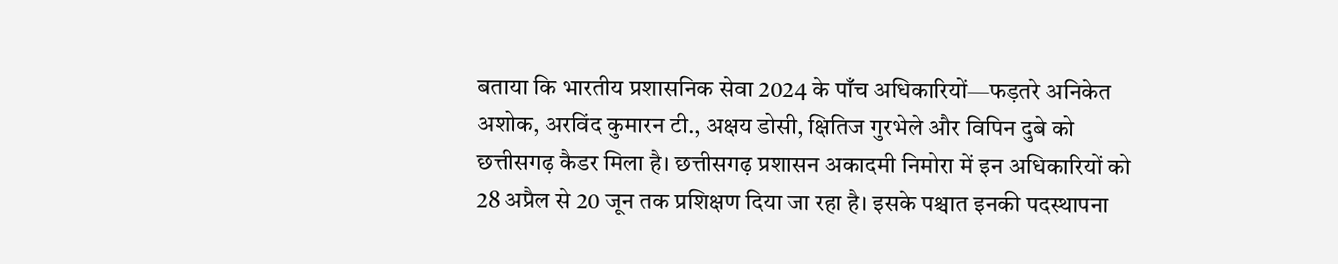बताया कि भारतीय प्रशासनिक सेवा 2024 के पाँच अधिकारियों—फड़तरे अनिकेत अशोक, अरविंद कुमारन टी., अक्षय डोसी, क्षितिज गुरभेले और विपिन दुबे को छत्तीसगढ़ कैडर मिला है। छत्तीसगढ़ प्रशासन अकादमी निमोरा में इन अधिकारियों को 28 अप्रैल से 20 जून तक प्रशिक्षण दिया जा रहा है। इसके पश्चात इनकी पदस्थापना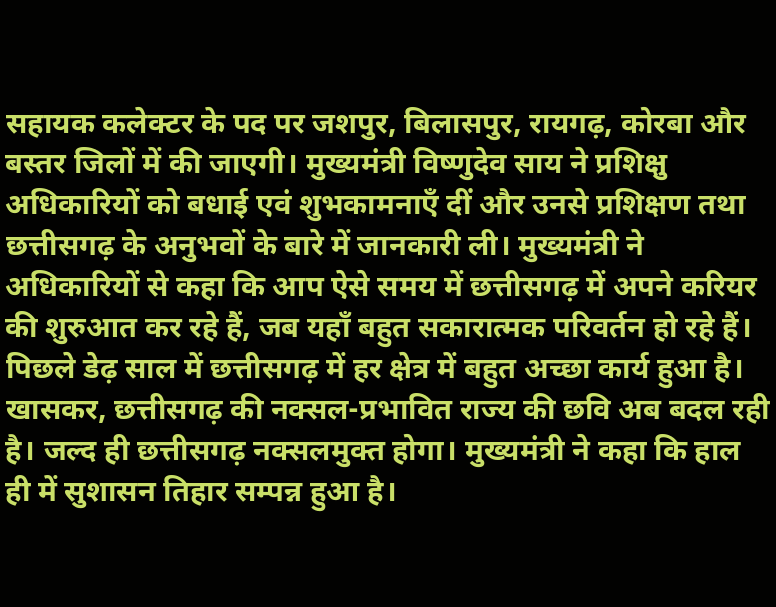सहायक कलेक्टर के पद पर जशपुर, बिलासपुर, रायगढ़, कोरबा और बस्तर जिलों में की जाएगी। मुख्यमंत्री विष्णुदेव साय ने प्रशिक्षु अधिकारियों को बधाई एवं शुभकामनाएँ दीं और उनसे प्रशिक्षण तथा छत्तीसगढ़ के अनुभवों के बारे में जानकारी ली। मुख्यमंत्री ने अधिकारियों से कहा कि आप ऐसे समय में छत्तीसगढ़ में अपने करियर की शुरुआत कर रहे हैं, जब यहाँ बहुत सकारात्मक परिवर्तन हो रहे हैं। पिछले डेढ़ साल में छत्तीसगढ़ में हर क्षेत्र में बहुत अच्छा कार्य हुआ है। खासकर, छत्तीसगढ़ की नक्सल-प्रभावित राज्य की छवि अब बदल रही है। जल्द ही छत्तीसगढ़ नक्सलमुक्त होगा। मुख्यमंत्री ने कहा कि हाल ही में सुशासन तिहार सम्पन्न हुआ है।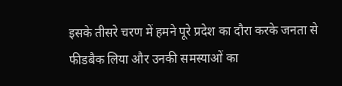इसके तीसरे चरण में हमने पूरे प्रदेश का दौरा करके जनता से फीडबैक लिया और उनकी समस्याओं का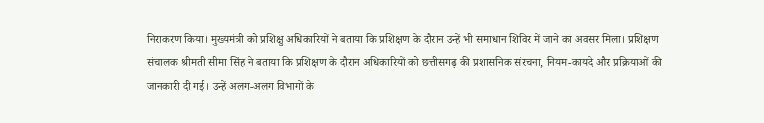निराकरण किया। मुख्यमंत्री को प्रशिक्षु अधिकारियों ने बताया कि प्रशिक्षण के दौरान उन्हें भी समाधान शिविर में जाने का अवसर मिला। प्रशिक्षण संचालक श्रीमती सीमा सिंह ने बताया कि प्रशिक्षण के दौरान अधिकारियों को छत्तीसगढ़ की प्रशासनिक संरचना, नियम-कायदे और प्रक्रियाओं की जानकारी दी गई। उन्हें अलग-अलग विभागों के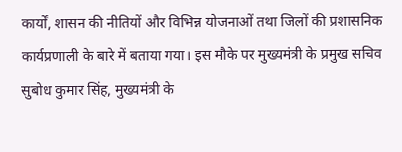कार्यों, शासन की नीतियों और विभिन्न योजनाओं तथा जिलों की प्रशासनिक कार्यप्रणाली के बारे में बताया गया। इस मौके पर मुख्यमंत्री के प्रमुख सचिव सुबोध कुमार सिंह, मुख्यमंत्री के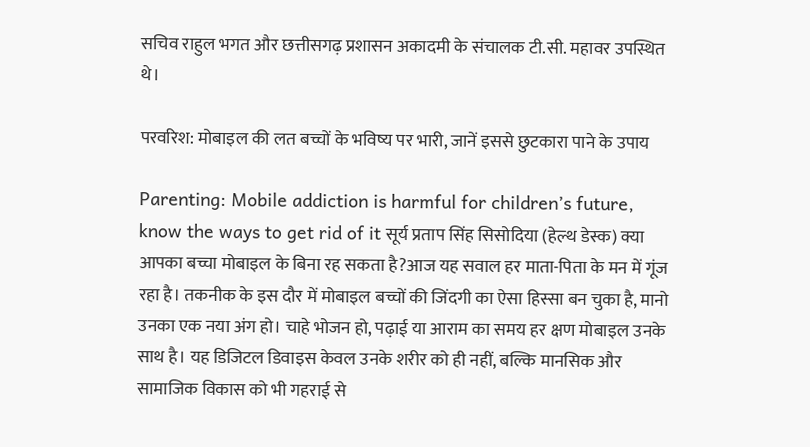सचिव राहुल भगत और छत्तीसगढ़ प्रशासन अकादमी के संचालक टी.सी. महावर उपस्थित थे।

परवरिश: मोबाइल की लत बच्चों के भविष्य पर भारी, जानें इससे छुटकारा पाने के उपाय

Parenting: Mobile addiction is harmful for children’s future, know the ways to get rid of it सूर्य प्रताप सिंह सिसोदिया (हेल्थ डेस्क) क्या आपका बच्चा मोबाइल के बिना रह सकता है?आज यह सवाल हर माता-पिता के मन में गूंज रहा है। तकनीक के इस दौर में मोबाइल बच्चों की जिंदगी का ऐसा हिस्सा बन चुका है, मानो उनका एक नया अंग हो। चाहे भोजन हो, पढ़ाई या आराम का समय हर क्षण मोबाइल उनके साथ है। यह डिजिटल डिवाइस केवल उनके शरीर को ही नहीं, बल्कि मानसिक और सामाजिक विकास को भी गहराई से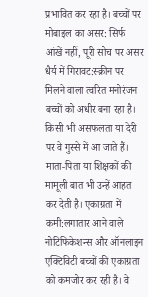प्रभावित कर रहा है। बच्चों पर मोबाइल का असर: सिर्फ आंखें नहीं, पूरी सोच पर असर धैर्य में गिरावट:स्क्रीन पर मिलने वाला त्वरित मनोरंजन बच्चों को अधीर बना रहा है। किसी भी असफलता या देरी पर वे गुस्से में आ जाते हैं। माता-पिता या शिक्षकों की मामूली बात भी उन्हें आहत कर देती है। एकाग्रता में कमी:लगातार आने वाले नोटिफिकेशन्स और ऑनलाइन एक्टिविटी बच्चों की एकाग्रता को कमजोर कर रही है। वे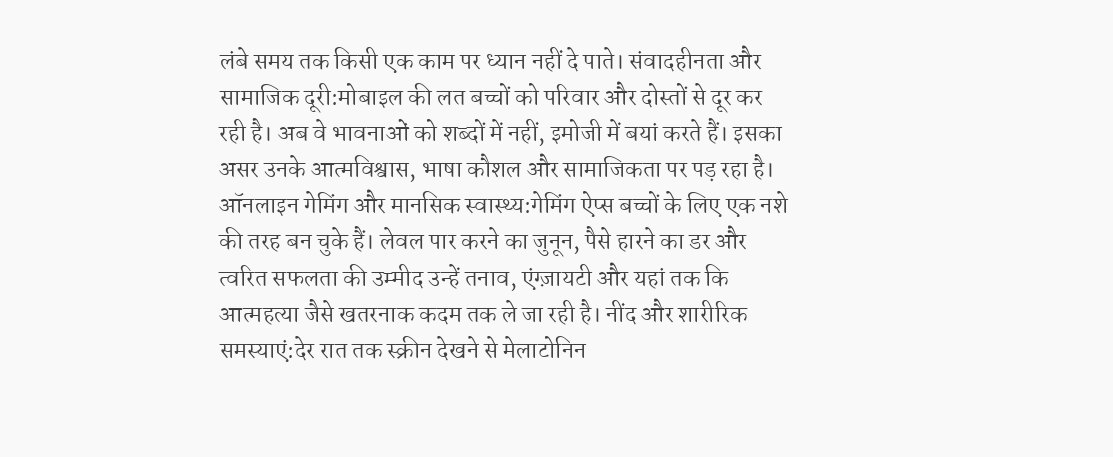लंबे समय तक किसी एक काम पर ध्यान नहीं दे पाते। संवादहीनता और सामाजिक दूरी:मोबाइल की लत बच्चों को परिवार और दोस्तों से दूर कर रही है। अब वे भावनाओं को शब्दों में नहीं, इमोजी में बयां करते हैं। इसका असर उनके आत्मविश्वास, भाषा कौशल और सामाजिकता पर पड़ रहा है। ऑनलाइन गेमिंग और मानसिक स्वास्थ्य:गेमिंग ऐप्स बच्चों के लिए एक नशे की तरह बन चुके हैं। लेवल पार करने का जुनून, पैसे हारने का डर और त्वरित सफलता की उम्मीद उन्हें तनाव, एंग्ज़ायटी और यहां तक कि आत्महत्या जैसे खतरनाक कदम तक ले जा रही है। नींद और शारीरिक समस्याएं:देर रात तक स्क्रीन देखने से मेलाटोनिन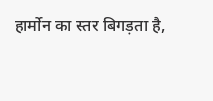हार्मोन का स्तर बिगड़ता है,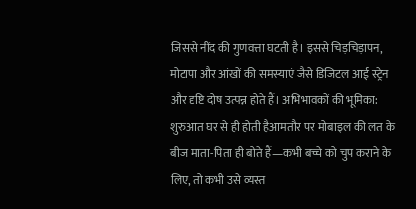जिससे नींद की गुणवत्ता घटती है। इससे चिड़चिड़ापन, मोटापा और आंखों की समस्याएं जैसे डिजिटल आई स्ट्रेन और दृष्टि दोष उत्पन्न होते हैं। अभिभावकों की भूमिका: शुरुआत घर से ही होती हैआमतौर पर मोबाइल की लत के बीज माता-पिता ही बोते हैं—कभी बच्चे को चुप कराने के लिए, तो कभी उसे व्यस्त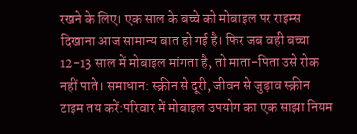रखने के लिए। एक साल के बच्चे को मोबाइल पर राइम्स दिखाना आज सामान्य बात हो गई है। फिर जब वही बच्चा 12-13 साल में मोबाइल मांगता है, तो माता-पिता उसे रोक नहीं पाते। समाधान: स्क्रीन से दूरी, जीवन से जुड़ाव स्क्रीन टाइम तय करें:परिवार में मोबाइल उपयोग का एक साझा नियम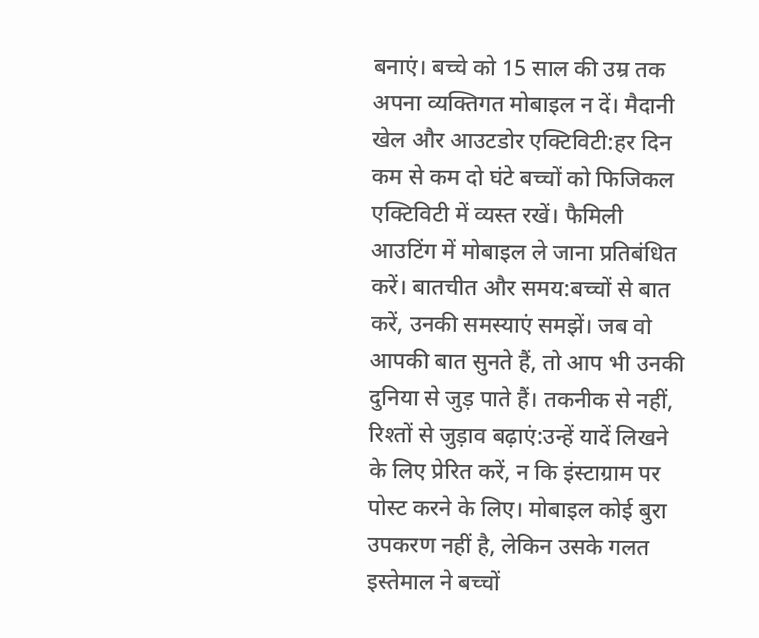बनाएं। बच्चे को 15 साल की उम्र तक अपना व्यक्तिगत मोबाइल न दें। मैदानी खेल और आउटडोर एक्टिविटी:हर दिन कम से कम दो घंटे बच्चों को फिजिकल एक्टिविटी में व्यस्त रखें। फैमिली आउटिंग में मोबाइल ले जाना प्रतिबंधित करें। बातचीत और समय:बच्चों से बात करें, उनकी समस्याएं समझें। जब वो आपकी बात सुनते हैं, तो आप भी उनकी दुनिया से जुड़ पाते हैं। तकनीक से नहीं, रिश्तों से जुड़ाव बढ़ाएं:उन्हें यादें लिखने के लिए प्रेरित करें, न कि इंस्टाग्राम पर पोस्ट करने के लिए। मोबाइल कोई बुरा उपकरण नहीं है, लेकिन उसके गलत इस्तेमाल ने बच्चों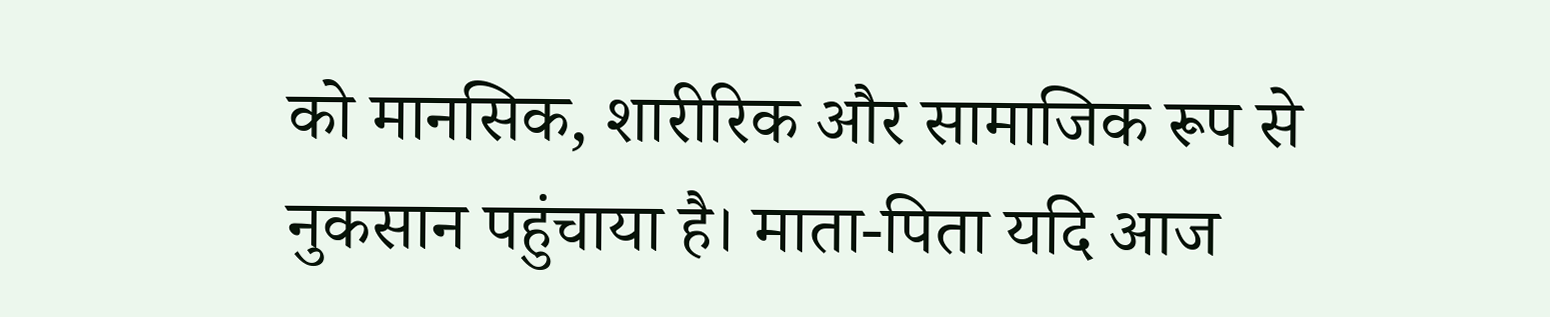को मानसिक, शारीरिक और सामाजिक रूप से नुकसान पहुंचाया है। माता-पिता यदि आज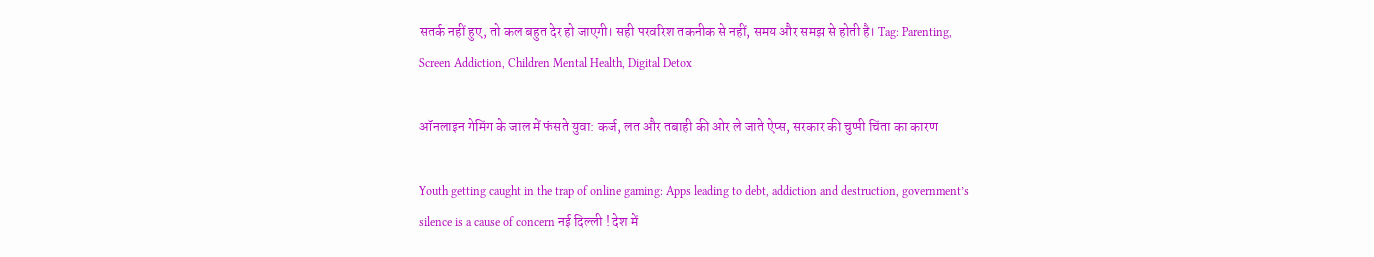सतर्क नहीं हुए, तो कल बहुत देर हो जाएगी। सही परवरिश तकनीक से नहीं, समय और समझ से होती है। Tag: Parenting, Screen Addiction, Children Mental Health, Digital Detox

ऑनलाइन गेमिंग के जाल में फंसते युवा: कर्ज, लत और तबाही की ओर ले जाते ऐप्स, सरकार की चुप्पी चिंता का कारण

Youth getting caught in the trap of online gaming: Apps leading to debt, addiction and destruction, government’s silence is a cause of concern नई दिल्ली ! देश में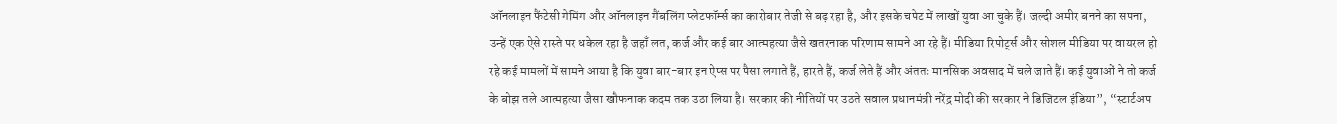ऑनलाइन फैंटेसी गेमिंग और ऑनलाइन गैंबलिंग प्लेटफॉर्म्स का कारोबार तेजी से बढ़ रहा है, और इसके चपेट में लाखों युवा आ चुके हैं। जल्दी अमीर बनने का सपना, उन्हें एक ऐसे रास्ते पर धकेल रहा है जहाँ लत, कर्ज और कई बार आत्महत्या जैसे खतरनाक परिणाम सामने आ रहे हैं। मीडिया रिपोर्ट्स और सोशल मीडिया पर वायरल हो रहे कई मामलों में सामने आया है कि युवा बार-बार इन ऐप्स पर पैसा लगाते हैं, हारते हैं, कर्ज लेते हैं और अंततः मानसिक अवसाद में चले जाते हैं। कई युवाओं ने तो कर्ज के बोझ तले आत्महत्या जैसा खौफनाक कदम तक उठा लिया है। सरकार की नीतियों पर उठते सवाल प्रधानमंत्री नरेंद्र मोदी की सरकार ने डिजिटल इंडिया”, “स्टार्टअप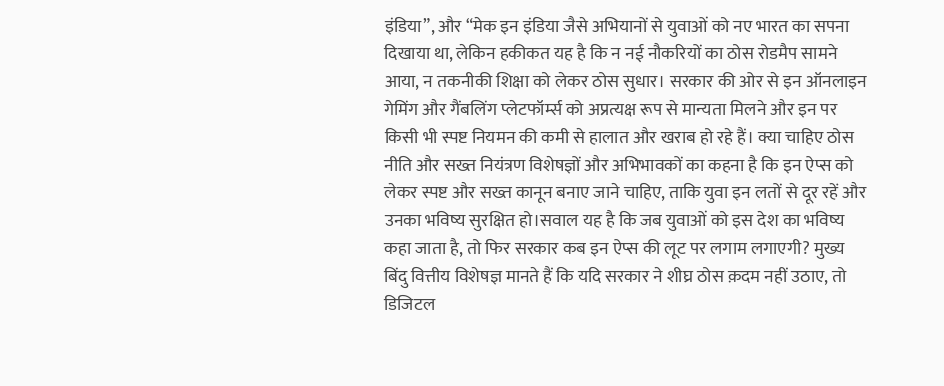इंडिया”, और “मेक इन इंडिया जैसे अभियानों से युवाओं को नए भारत का सपना दिखाया था, लेकिन हकीकत यह है कि न नई नौकरियों का ठोस रोडमैप सामने आया, न तकनीकी शिक्षा को लेकर ठोस सुधार। सरकार की ओर से इन ऑनलाइन गेमिंग और गैंबलिंग प्लेटफॉर्म्स को अप्रत्यक्ष रूप से मान्यता मिलने और इन पर किसी भी स्पष्ट नियमन की कमी से हालात और खराब हो रहे हैं। क्या चाहिए ठोस नीति और सख्त नियंत्रण विशेषज्ञों और अभिभावकों का कहना है कि इन ऐप्स को लेकर स्पष्ट और सख्त कानून बनाए जाने चाहिए, ताकि युवा इन लतों से दूर रहें और उनका भविष्य सुरक्षित हो।सवाल यह है कि जब युवाओं को इस देश का भविष्य कहा जाता है, तो फिर सरकार कब इन ऐप्स की लूट पर लगाम लगाएगी? मुख्य बिंदु वित्तीय विशेषज्ञ मानते हैं कि यदि सरकार ने शीघ्र ठोस क़दम नहीं उठाए, तो डिजिटल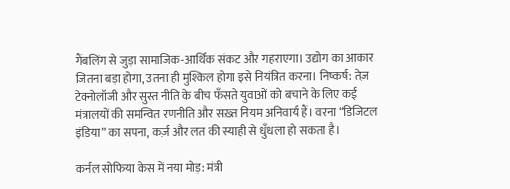गैंबलिंग से जुड़ा सामाजिक-आर्थिक संकट और गहराएगा। उद्योग का आकार जितना बड़ा होगा, उतना ही मुश्किल होगा इसे नियंत्रित करना। निष्कर्ष: तेज़ टेक्नोलॉजी और सुस्त नीति के बीच फँसते युवाओं को बचाने के लिए कई मंत्रालयों की समन्वित रणनीति और सख़्त नियम अनिवार्य हैं। वरना “डिजिटल इंडिया” का सपना, कर्ज़ और लत की स्याही से धुँधला हो सकता है।

कर्नल सोफिया केस में नया मोड़: मंत्री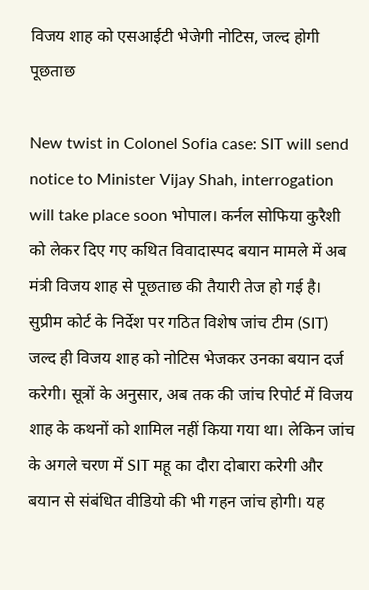विजय शाह को एसआईटी भेजेगी नोटिस, जल्द होगी पूछताछ

New twist in Colonel Sofia case: SIT will send notice to Minister Vijay Shah, interrogation will take place soon भोपाल। कर्नल सोफिया कुरैशी को लेकर दिए गए कथित विवादास्पद बयान मामले में अब मंत्री विजय शाह से पूछताछ की तैयारी तेज हो गई है। सुप्रीम कोर्ट के निर्देश पर गठित विशेष जांच टीम (SIT) जल्द ही विजय शाह को नोटिस भेजकर उनका बयान दर्ज करेगी। सूत्रों के अनुसार, अब तक की जांच रिपोर्ट में विजय शाह के कथनों को शामिल नहीं किया गया था। लेकिन जांच के अगले चरण में SIT महू का दौरा दोबारा करेगी और बयान से संबंधित वीडियो की भी गहन जांच होगी। यह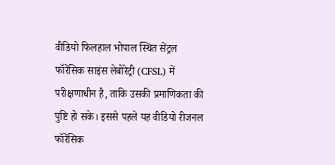वीडियो फिलहाल भोपाल स्थित सेंट्रल फॉरेंसिक साइंस लेबोरेट्री (CFSL) में परीक्षणाधीन है, ताकि उसकी प्रमाणिकता की पुष्टि हो सके। इससे पहले यह वीडियो रीजनल फॉरेंसिक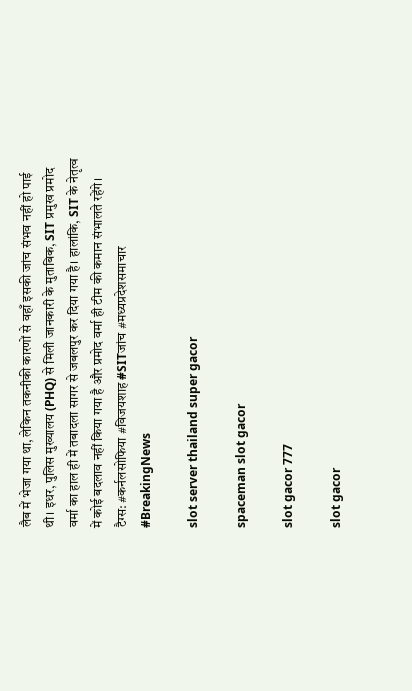लैब में भेजा गया था, लेकिन तकनीकी कारणों से वहाँ इसकी जांच संभव नहीं हो पाई थी। इधर, पुलिस मुख्यालय (PHQ) से मिली जानकारी के मुताबिक, SIT प्रमुख प्रमोद वर्मा का हाल ही में तबादला सागर से जबलपुर कर दिया गया है। हालांकि, SIT के नेतृत्व में कोई बदलाव नहीं किया गया है और प्रमोद वर्मा ही टीम की कमान संभालते रहेंगे। टैग्स: #कर्नलसोफिया #विजयशाह #SITजांच #मध्यप्रदेशसमाचार #BreakingNews

slot server thailand super gacor

spaceman slot gacor

slot gacor 777

slot gacor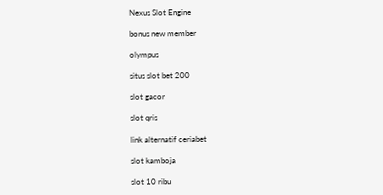Nexus Slot Engine

bonus new member

olympus

situs slot bet 200

slot gacor

slot qris

link alternatif ceriabet

slot kamboja

slot 10 ribu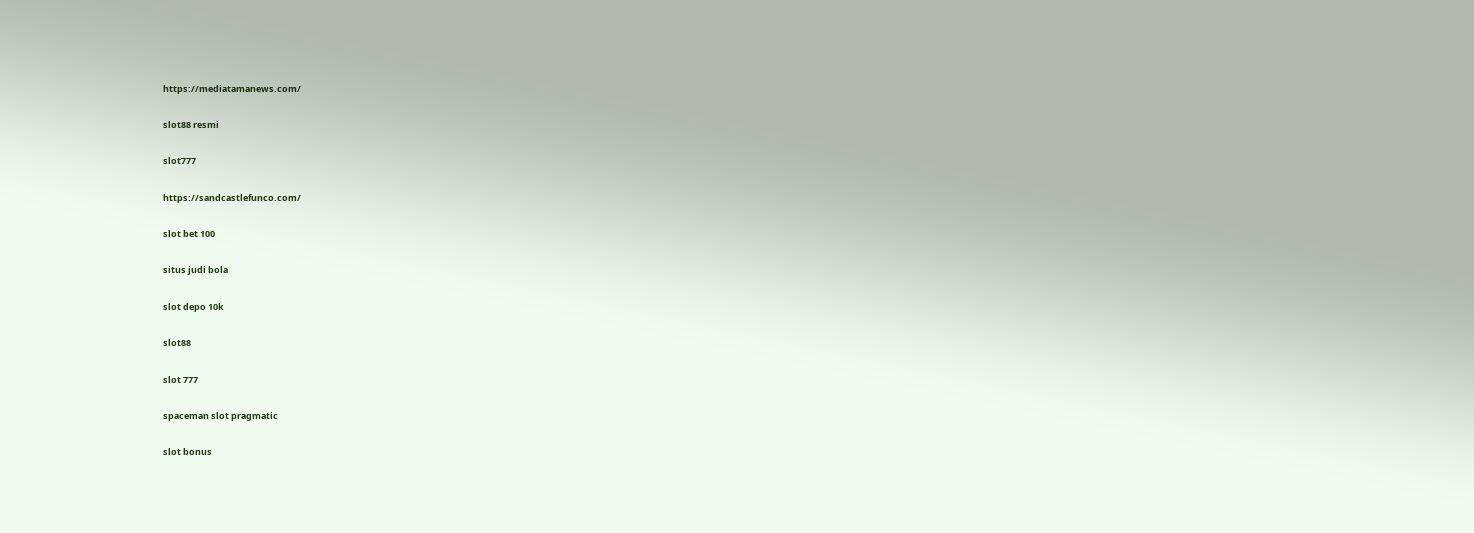https://mediatamanews.com/

slot88 resmi

slot777

https://sandcastlefunco.com/

slot bet 100

situs judi bola

slot depo 10k

slot88

slot 777

spaceman slot pragmatic

slot bonus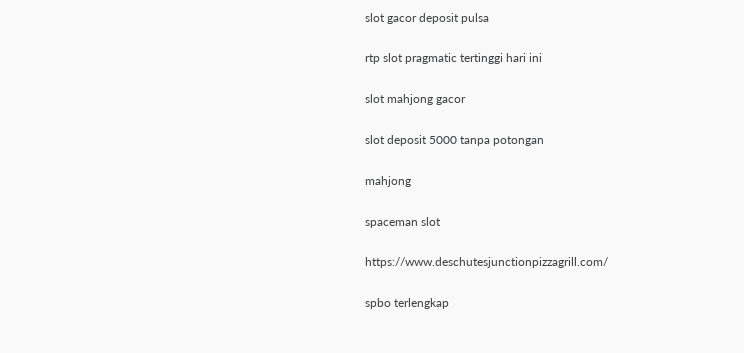slot gacor deposit pulsa

rtp slot pragmatic tertinggi hari ini

slot mahjong gacor

slot deposit 5000 tanpa potongan

mahjong

spaceman slot

https://www.deschutesjunctionpizzagrill.com/

spbo terlengkap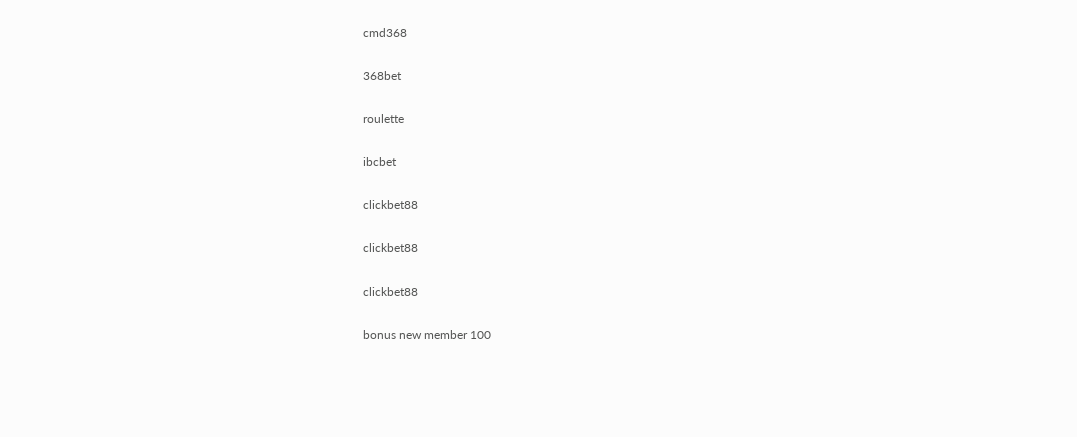cmd368

368bet

roulette

ibcbet

clickbet88

clickbet88

clickbet88

bonus new member 100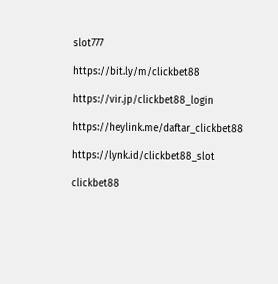slot777

https://bit.ly/m/clickbet88

https://vir.jp/clickbet88_login

https://heylink.me/daftar_clickbet88

https://lynk.id/clickbet88_slot

clickbet88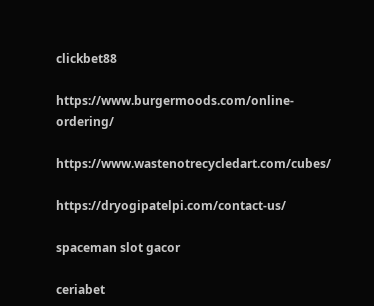clickbet88

https://www.burgermoods.com/online-ordering/

https://www.wastenotrecycledart.com/cubes/

https://dryogipatelpi.com/contact-us/

spaceman slot gacor

ceriabet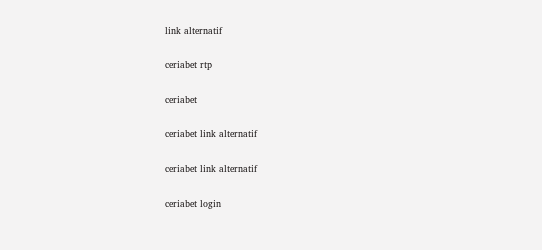link alternatif

ceriabet rtp

ceriabet

ceriabet link alternatif

ceriabet link alternatif

ceriabet login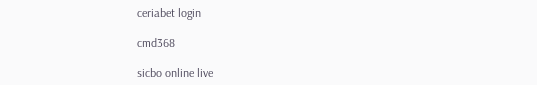ceriabet login

cmd368

sicbo online live